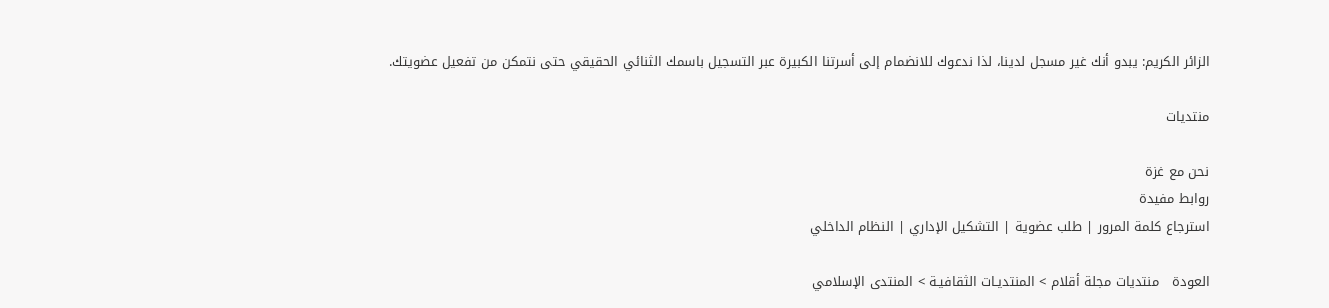الزائر الكريم: يبدو أنك غير مسجل لدينا، لذا ندعوك للانضمام إلى أسرتنا الكبيرة عبر التسجيل باسمك الثنائي الحقيقي حتى نتمكن من تفعيل عضويتك.

منتديات

نحن مع غزة
روابط مفيدة
استرجاع كلمة المرور | طلب عضوية | التشكيل الإداري | النظام الداخلي

العودة   منتديات مجلة أقلام > المنتديـات الثقافيـة > المنتدى الإسلامي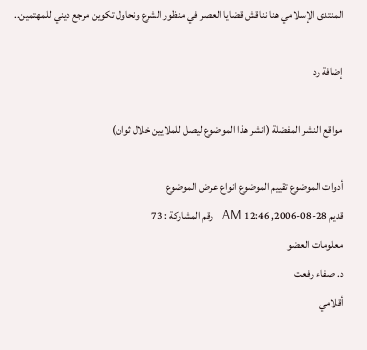المنتدى الإسلامي هنا نناقش قضايا العصر في منظور الشرع ونحاول تكوين مرجع ديني للمهتمين..

إضافة رد

مواقع النشر المفضلة (انشر هذا الموضوع ليصل للملايين خلال ثوان)

أدوات الموضوع تقييم الموضوع انواع عرض الموضوع
قديم 28-08-2006, 12:46 AM   رقم المشاركة : 73
معلومات العضو
د. صفاء رفعت
أقلامي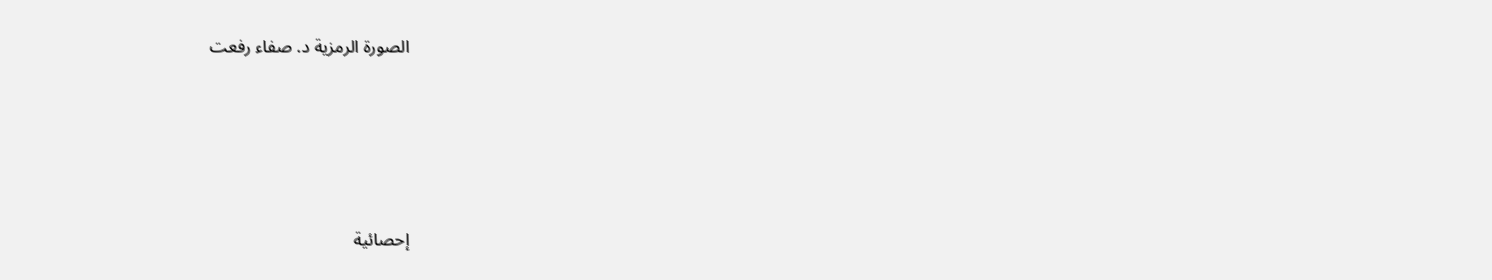الصورة الرمزية د. صفاء رفعت





إحصائية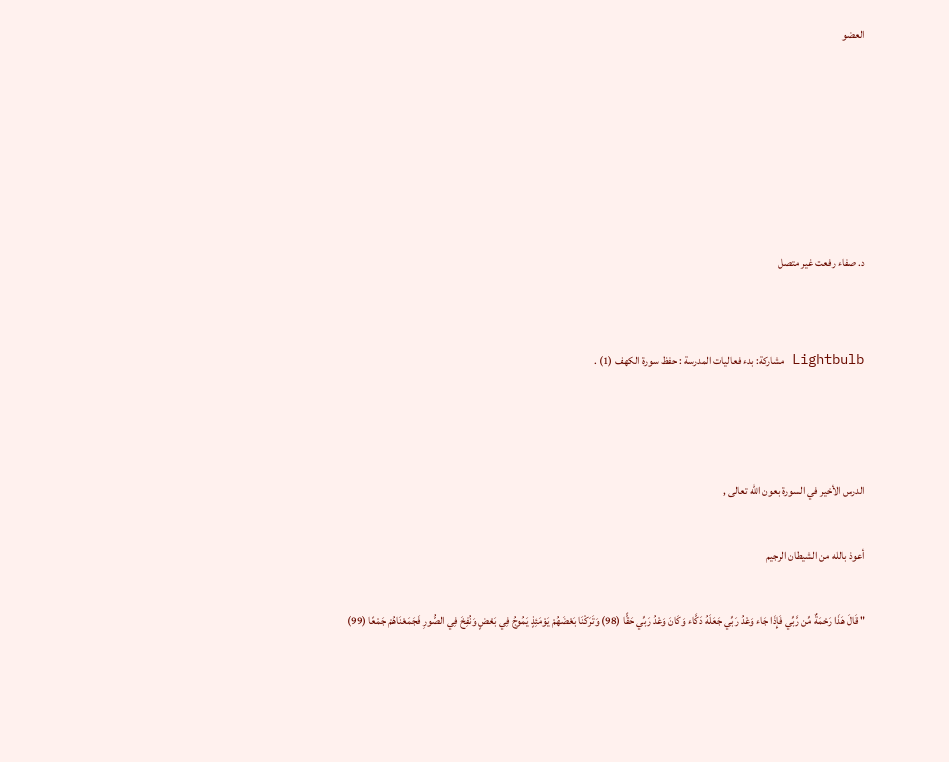العضو






د. صفاء رفعت غير متصل


Lightbulb مشاركة: بدء فعاليات المدرسة : حفظ سورة الكهف (1) .



الدرس الأخير في السورة بعون الله تعالى ,

أعوذ بالله من الشيطان الرجيم

" قَالَ هَذَا رَحْمَةٌ مِّن رَّبِّي فَإِذَا جَاء وَعْدُ رَبِّي جَعَلَهُ دَكَّاء وَكَانَ وَعْدُ رَبِّي حَقًّا (98) وَتَرَكْنَا بَعْضَهُمْ يَوْمَئِذٍ يَمُوجُ فِي بَعْضٍ وَنُفِخَ فِي الصُّورِ فَجَمَعْنَاهُمْ جَمْعًا (99)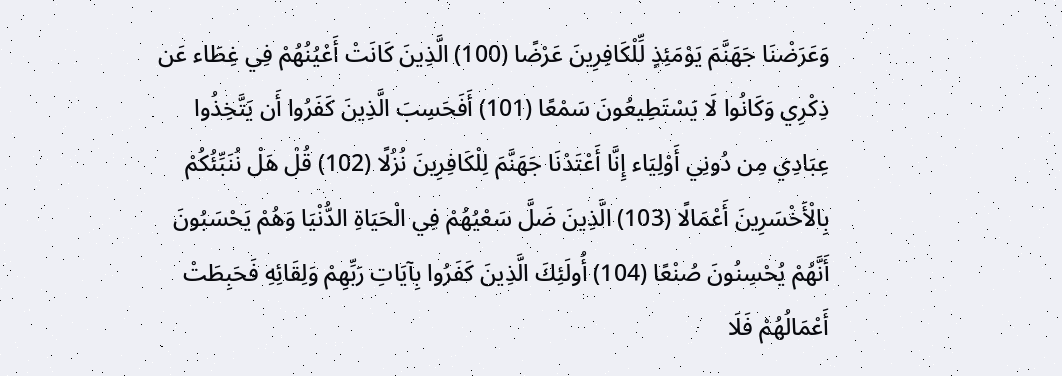وَعَرَضْنَا جَهَنَّمَ يَوْمَئِذٍ لِّلْكَافِرِينَ عَرْضًا (100) الَّذِينَ كَانَتْ أَعْيُنُهُمْ فِي غِطَاء عَن ذِكْرِي وَكَانُوا لَا يَسْتَطِيعُونَ سَمْعًا (101) أَفَحَسِبَ الَّذِينَ كَفَرُوا أَن يَتَّخِذُوا عِبَادِي مِن دُونِي أَوْلِيَاء إِنَّا أَعْتَدْنَا جَهَنَّمَ لِلْكَافِرِينَ نُزُلًا (102) قُلْ هَلْ نُنَبِّئُكُمْ بِالْأَخْسَرِينَ أَعْمَالًا (103) الَّذِينَ ضَلَّ سَعْيُهُمْ فِي الْحَيَاةِ الدُّنْيَا وَهُمْ يَحْسَبُونَ أَنَّهُمْ يُحْسِنُونَ صُنْعًا (104) أُولَئِكَ الَّذِينَ كَفَرُوا بِآيَاتِ رَبِّهِمْ وَلِقَائِهِ فَحَبِطَتْ أَعْمَالُهُمْ فَلَا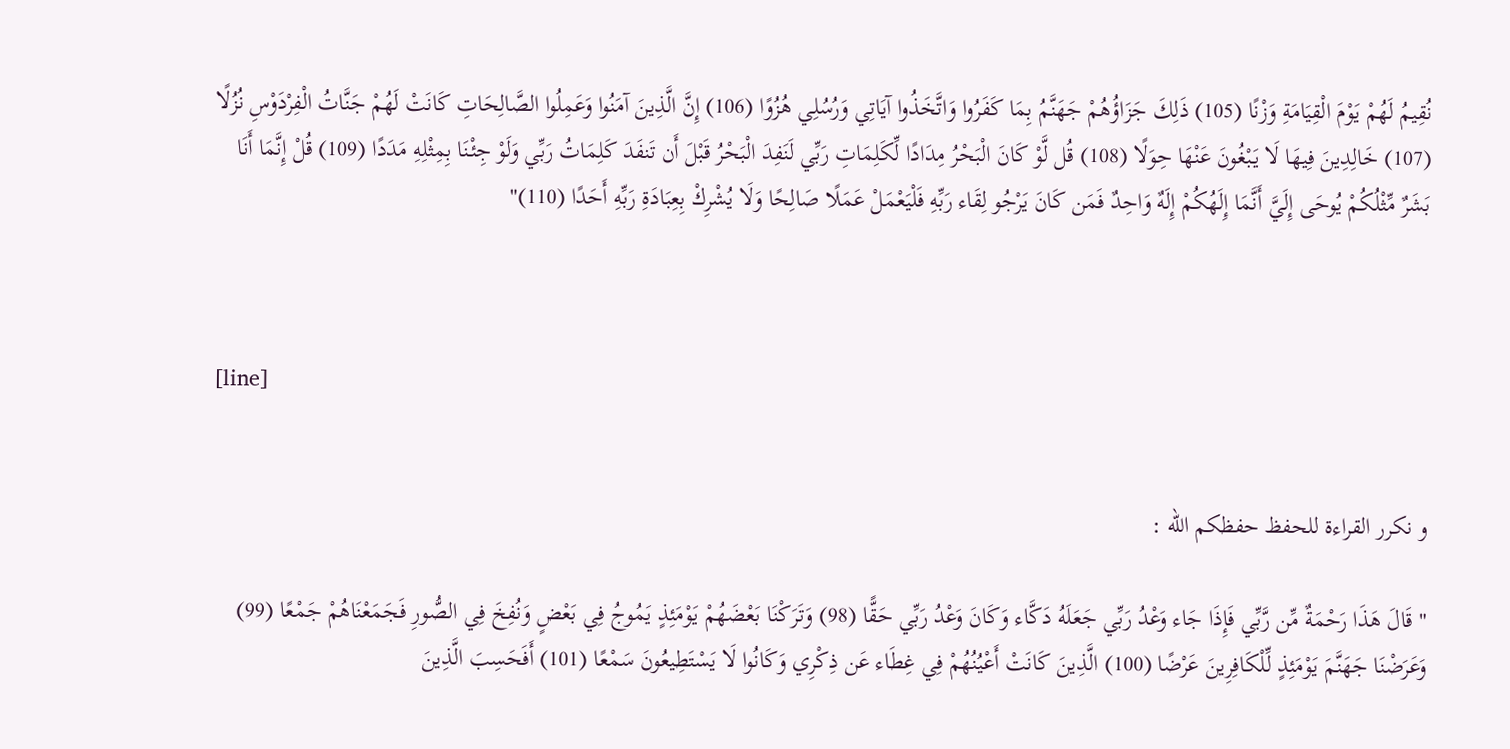نُقِيمُ لَهُمْ يَوْمَ الْقِيَامَةِ وَزْنًا (105) ذَلِكَ جَزَاؤُهُمْ جَهَنَّمُ بِمَا كَفَرُوا وَاتَّخَذُوا آيَاتِي وَرُسُلِي هُزُوًا (106) إِنَّ الَّذِينَ آمَنُوا وَعَمِلُوا الصَّالِحَاتِ كَانَتْ لَهُمْ جَنَّاتُ الْفِرْدَوْسِ نُزُلًا (107) خَالِدِينَ فِيهَا لَا يَبْغُونَ عَنْهَا حِوَلًا (108) قُل لَّوْ كَانَ الْبَحْرُ مِدَادًا لِّكَلِمَاتِ رَبِّي لَنَفِدَ الْبَحْرُ قَبْلَ أَن تَنفَدَ كَلِمَاتُ رَبِّي وَلَوْ جِئْنَا بِمِثْلِهِ مَدَدًا (109) قُلْ إِنَّمَا أَنَا بَشَرٌ مِّثْلُكُمْ يُوحَى إِلَيَّ أَنَّمَا إِلَهُكُمْ إِلَهٌ وَاحِدٌ فَمَن كَانَ يَرْجُو لِقَاء رَبِّهِ فَلْيَعْمَلْ عَمَلًا صَالِحًا وَلَا يُشْرِكْ بِعِبَادَةِ رَبِّهِ أَحَدًا (110)"



[line]


و نكرر القراءة للحفظ حفظكم الله :

" قَالَ هَذَا رَحْمَةٌ مِّن رَّبِّي فَإِذَا جَاء وَعْدُ رَبِّي جَعَلَهُ دَكَّاء وَكَانَ وَعْدُ رَبِّي حَقًّا (98) وَتَرَكْنَا بَعْضَهُمْ يَوْمَئِذٍ يَمُوجُ فِي بَعْضٍ وَنُفِخَ فِي الصُّورِ فَجَمَعْنَاهُمْ جَمْعًا (99) وَعَرَضْنَا جَهَنَّمَ يَوْمَئِذٍ لِّلْكَافِرِينَ عَرْضًا (100) الَّذِينَ كَانَتْ أَعْيُنُهُمْ فِي غِطَاء عَن ذِكْرِي وَكَانُوا لَا يَسْتَطِيعُونَ سَمْعًا (101) أَفَحَسِبَ الَّذِينَ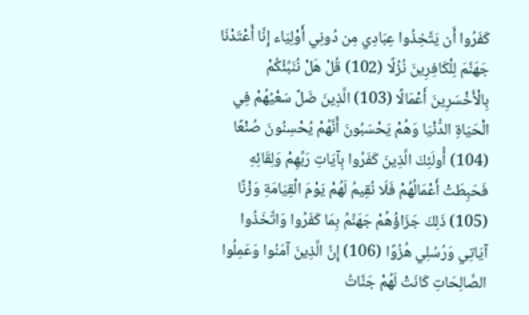كَفَرُوا أَن يَتَّخِذُوا عِبَادِي مِن دُونِي أَوْلِيَاء إِنَّا أَعْتَدْنَا جَهَنَّمَ لِلْكَافِرِينَ نُزُلًا (102) قُلْ هَلْ نُنَبِّئُكُمْ بِالْأَخْسَرِينَ أَعْمَالًا (103) الَّذِينَ ضَلَّ سَعْيُهُمْ فِي الْحَيَاةِ الدُّنْيَا وَهُمْ يَحْسَبُونَ أَنَّهُمْ يُحْسِنُونَ صُنْعًا (104) أُولَئِكَ الَّذِينَ كَفَرُوا بِآيَاتِ رَبِّهِمْ وَلِقَائِهِ فَحَبِطَتْ أَعْمَالُهُمْ فَلَا نُقِيمُ لَهُمْ يَوْمَ الْقِيَامَةِ وَزْنًا (105) ذَلِكَ جَزَاؤُهُمْ جَهَنَّمُ بِمَا كَفَرُوا وَاتَّخَذُوا آيَاتِي وَرُسُلِي هُزُوًا (106) إِنَّ الَّذِينَ آمَنُوا وَعَمِلُوا الصَّالِحَاتِ كَانَتْ لَهُمْ جَنَّاتُ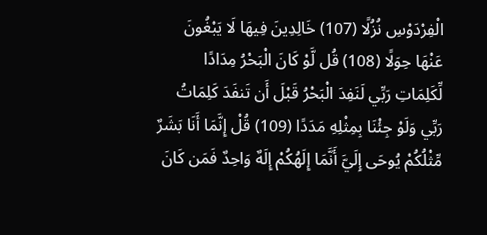الْفِرْدَوْسِ نُزُلًا (107) خَالِدِينَ فِيهَا لَا يَبْغُونَ عَنْهَا حِوَلًا (108) قُل لَّوْ كَانَ الْبَحْرُ مِدَادًا لِّكَلِمَاتِ رَبِّي لَنَفِدَ الْبَحْرُ قَبْلَ أَن تَنفَدَ كَلِمَاتُ رَبِّي وَلَوْ جِئْنَا بِمِثْلِهِ مَدَدًا (109) قُلْ إِنَّمَا أَنَا بَشَرٌ مِّثْلُكُمْ يُوحَى إِلَيَّ أَنَّمَا إِلَهُكُمْ إِلَهٌ وَاحِدٌ فَمَن كَانَ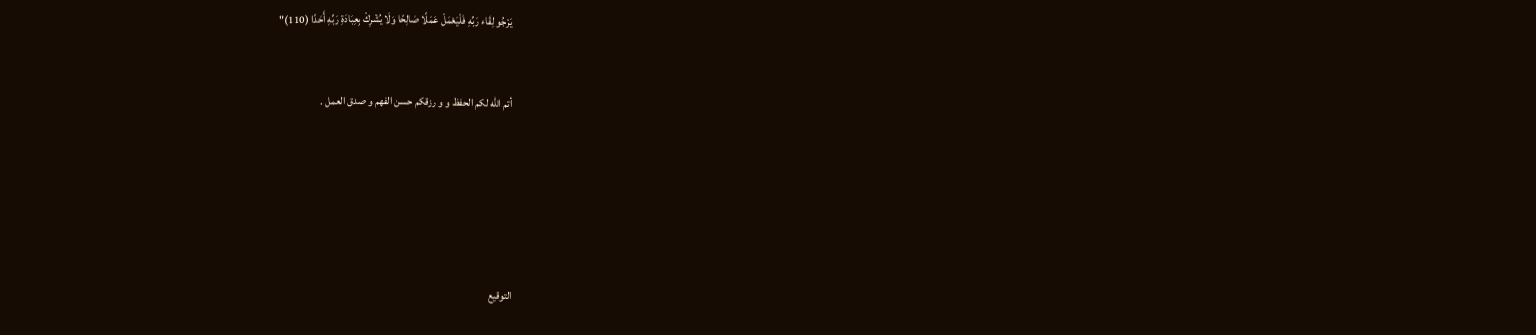يَرْجُو لِقَاء رَبِّهِ فَلْيَعْمَلْ عَمَلًا صَالِحًا وَلَا يُشْرِكْ بِعِبَادَةِ رَبِّهِ أَحَدًا (110)"


أتم الله لكم الحفظ و و رزقكم حسن الفهم و صدق العمل .






التوقيع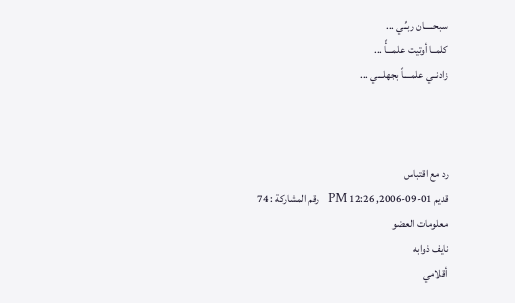سبحـــــان ربـِّـي ...
كلمــا أوتيت علمـــأً ...
زادنــي علمــــاً بجهلـــي ...



رد مع اقتباس
قديم 01-09-2006, 12:26 PM   رقم المشاركة : 74
معلومات العضو
نايف ذوابه
أقلامي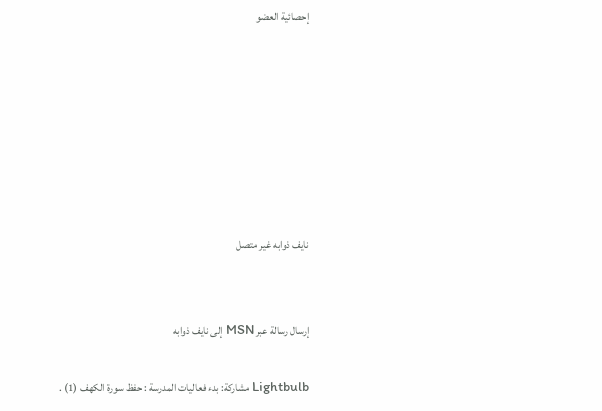إحصائية العضو







نايف ذوابه غير متصل


إرسال رسالة عبر MSN إلى نايف ذوابه

Lightbulb مشاركة: بدء فعاليات المدرسة : حفظ سورة الكهف (1) .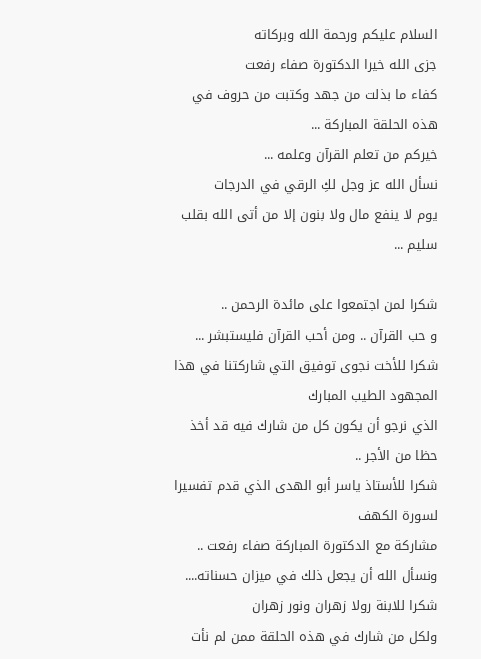السلام عليكم ورحمة الله وبركاته
جزى الله خيرا الدكتورة صفاء رفعت
كفاء ما بذلت من جهد وكتبت من حروف في هذه الحلقة المباركة ...
خيركم من تعلم القرآن وعلمه ...
نسأل الله عز وجل لكِ الرقي في الدرجات
يوم لا ينفع مال ولا بنون إلا من أتى الله بقلب سليم ...

شكرا لمن اجتمعوا على مائدة الرحمن ..
و حب القرآن .. ومن أحب القرآن فليستبشر ...
شكرا للأخت نجوى توفيق التي شاركتنا في هذا المجهود الطيب المبارك
الذي نرجو أن يكون كل من شارك فيه قد أخذ حظا من الأجر ..
شكرا للأستاذ ياسر أبو الهدى الذي قدم تفسيرا لسورة الكهف
مشاركة مع الدكتورة المباركة صفاء رفعت ..
ونسأل الله أن يجعل ذلك في ميزان حسناته....
شكرا للابنة رولا زهران ونور زهران
ولكل من شارك في هذه الحلقة ممن لم نأت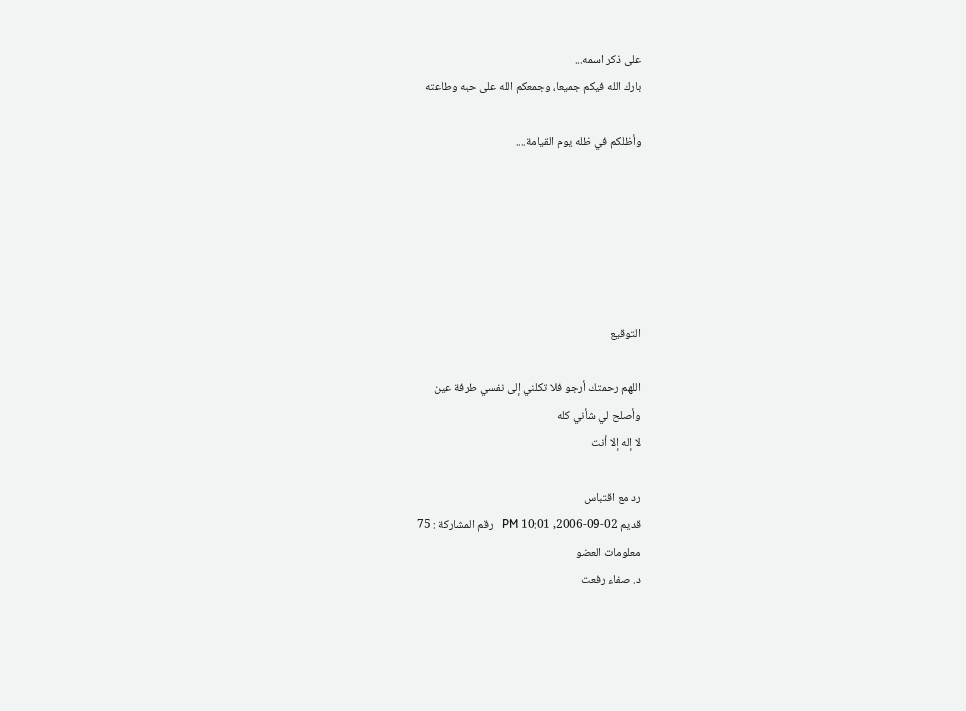على ذكر اسمه...
بارك الله فيكم جميعا، وجمعكم الله على حبه وطاعته

وأظلكم في ظله يوم القيامة....






التوقيع

اللهم رحمتك أرجو فلا تكلني إلى نفسي طرفة عين
وأصلح لي شأني كله
لا إله إلا أنت

رد مع اقتباس
قديم 02-09-2006, 10:01 PM   رقم المشاركة : 75
معلومات العضو
د. صفاء رفعت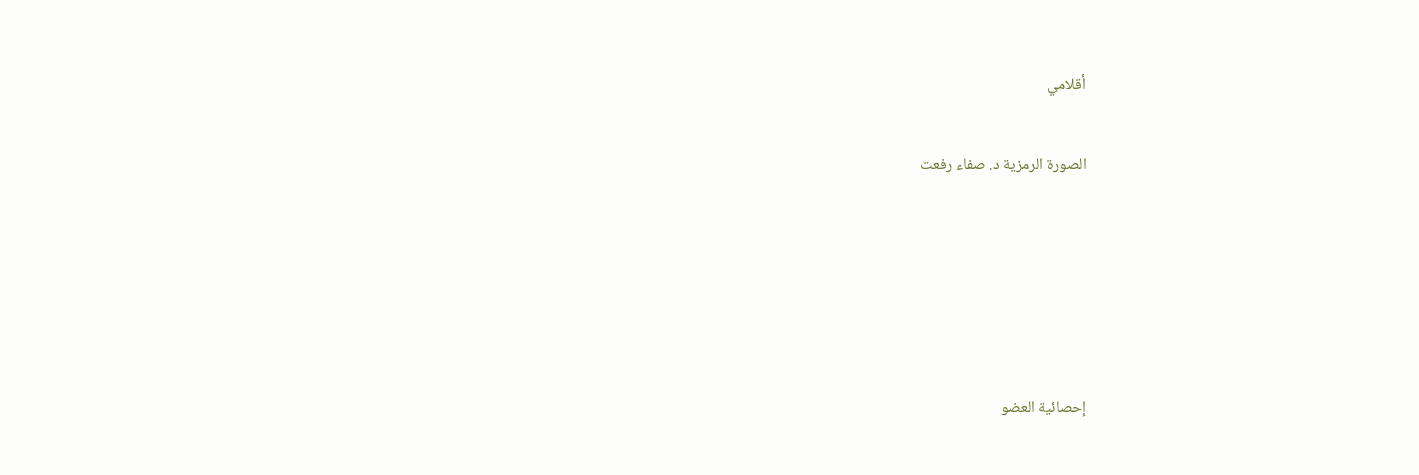أقلامي

الصورة الرمزية د. صفاء رفعت





إحصائية العضو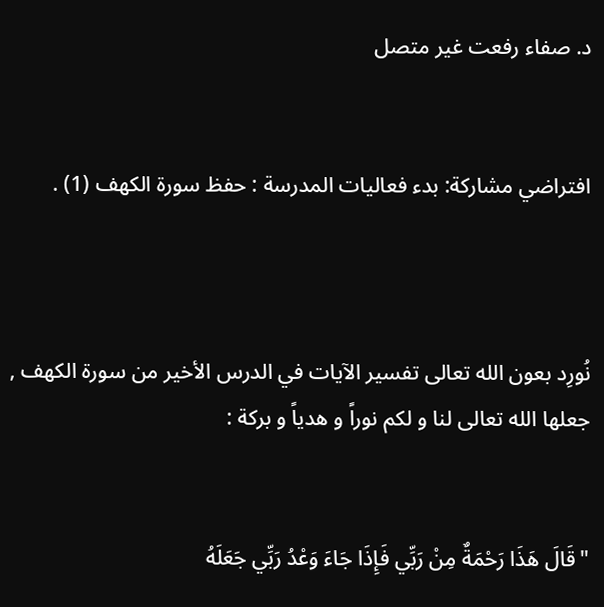د. صفاء رفعت غير متصل


افتراضي مشاركة: بدء فعاليات المدرسة : حفظ سورة الكهف (1) .



نُورِد بعون الله تعالى تفسير الآيات في الدرس الأخير من سورة الكهف ,
جعلها الله تعالى لنا و لكم نوراً و هدياً و بركة :


"قَالَ هَذَا رَحْمَةٌ مِنْ رَبِّي فَإِذَا جَاءَ وَعْدُ رَبِّي جَعَلَهُ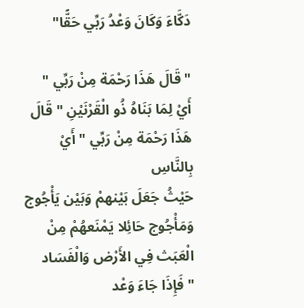دَكَّاءَ وَكَانَ وَعْدُ رَبِّي حَقًّا"

" قَالَ هَذَا رَحْمَة مِنْ رَبِّي "
أَيْ لِمَا بَنَاهُ ذُو الْقَرْنَيْنِ " قَالَ هَذَا رَحْمَة مِنْ رَبِّي " أَيْ بِالنَّاسِ
حَيْثُ جَعَلَ بَيْنهمْ وَبَيْن يَأْجُوج وَمَأْجُوج حَائِلا يَمْنَعهُمْ مِنْ الْعَبَث فِي الأَرْض وَالْفَسَاد
" فَإِذَا جَاءَ وَعْد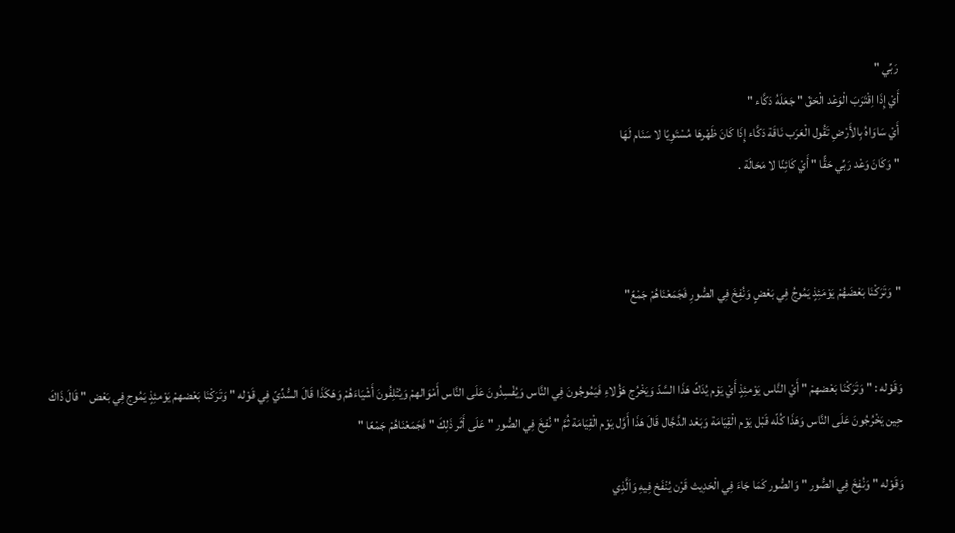رَبِّي "
أَيْ إِذَا اِقْتَرَبَ الْوَعْد الْحَقّ " جَعَلَهُ دَكَّاء "
أَيْ سَاوَاهُ بِالأَرْضِ تَقُول الْعَرَب نَاقَة دَكَّاء إِذَا كَانَ ظَهْرهَا مُسْتَوِيًا لا سَنَام لَهَا
" وَكَانَ وَعْد رَبِّي حَقًّا " أَيْ كَائِنًا لا مَحَالَة .



"وَتَرَكْنَا بَعْضَهُمْ يَوْمَئِذٍ يَمُوجُ فِي بَعْضٍ وَنُفِخَ فِي الصُّورِ فَجَمَعْنَاهُمْ جَمْعً"


وَقَوْله : " وَتَرَكْنَا بَعْضهمْ " أَيْ النَّاس يَوْمئِذٍ أَيْ يَوْم يُدَكّ هَذَا السَّدّ وَيَخْرُج هَؤُلاءِ فَيَمُوجُونَ فِي النَّاس وَيُفْسِدُونَ عَلَى النَّاس أَمْوَالهمْ وَيُتْلِفُونَ أَشْيَاءَهُمْ وَهَكَذَا قَالَ السُّدِّيّ فِي قَوْله " وَتَرَكْنَا بَعْضهمْ يَوْمئِذٍ يَمُوج فِي بَعْض " قَالَ ذَاكَ حِين يَخْرُجُونَ عَلَى النَّاس وَهَذَا كُلّه قَبْل يَوْم الْقِيَامَة وَبَعْد الدَّجَّال قَالَ هَذَا أَوَّل يَوْم الْقِيَامَة ثُمَّ " نُفِخَ فِي الصُّور " عَلَى أَثَر ذَلِكَ " فَجَمَعْنَاهُمْ جَمْعًا "

وَقَوْله " وَنُفِخَ فِي الصُّور " وَالصُّور كَمَا جَاءَ فِي الْحَدِيث قَرْن يُنْفَخ فِيهِ وَاَلَّذِي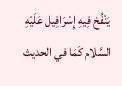يَنْفُخ فِيهِ إِسْرَافِيل عَلَيْهِ السَّلام كَمَا في الحديث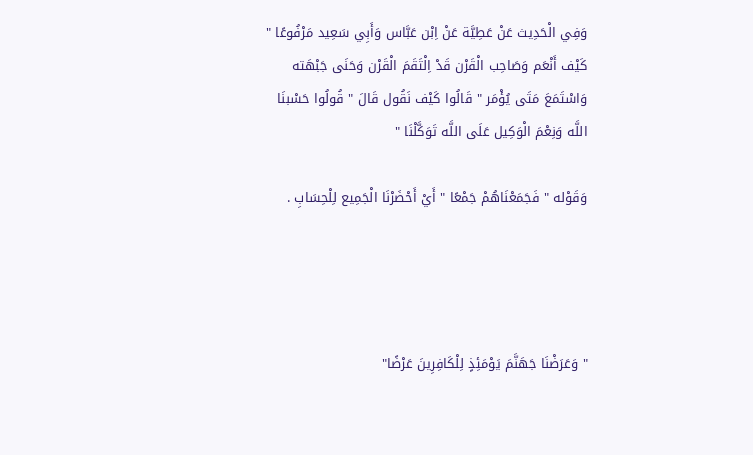وَفِي الْحَدِيث عَنْ عَطِيَّة عَنْ اِبْن عَبَّاس وَأَبِي سَعِيد مَرْفُوعًا " كَيْف أَنْعَم وَصَاحِب الْقَرْن قَدْ اِلْتَقَمَ الْقَرْن وَحَنَى جَبْهَته وَاسْتَمَعَ مَتَى يُؤْمَر " قَالُوا كَيْف نَقُول قَالَ " قُولُوا حَسْبنَا اللَّه وَنِعْمَ الْوَكِيل عَلَى اللَّه تَوَكَّلْنَا "

وَقَوْله " فَجَمَعْنَاهُمْ جَمْعًا " أَيْ أَحْضَرْنَا الْجَمِيع لِلْحِسَابِ .




" وَعَرَضْنَا جَهَنَّمَ يَوْمَئِذٍ لِلْكَافِرِينَ عَرْضًا"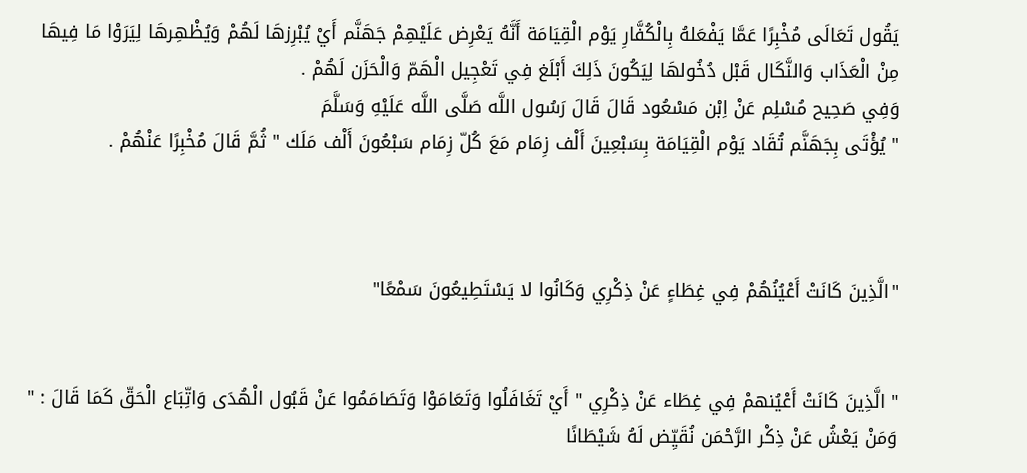يَقُول تَعَالَى مُخْبِرًا عَمَّا يَفْعَلهُ بِالْكُفَّارِ يَوْم الْقِيَامَة أَنَّهُ يَعْرِض عَلَيْهِمْ جَهَنَّم أَيْ يُبْرِزهَا لَهُمْ وَيُظْهِرهَا لِيَرَوْا مَا فِيهَا مِنْ الْعَذَاب وَالنَّكَال قَبْل دُخُولهَا لِيَكُونَ ذَلِكَ أَبْلَغ فِي تَعْجِيل الْهَمّ وَالْحَزَن لَهُمْ .
وَفِي صَحِيح مُسْلِم عَنْ اِبْن مَسْعُود قَالَ قَالَ رَسُول اللَّه صَلَّى اللَّه عَلَيْهِ وَسَلَّمَ
" يُؤْتَى بِجَهَنَّم تُقَاد يَوْم الْقِيَامَة بِسَبْعِينَ أَلْف زِمَام مَعَ كُلّ زِمَام سَبْعُونَ أَلْف مَلَك " ثُمَّ قَالَ مُخْبِرًا عَنْهُمْ .



"الَّذِينَ كَانَتْ أَعْيُنُهُمْ فِي غِطَاءٍ عَنْ ذِكْرِي وَكَانُوا لا يَسْتَطِيعُونَ سَمْعًا"


" الَّذِينَ كَانَتْ أَعْيُنهمْ فِي غِطَاء عَنْ ذِكْرِي " أَيْ تَغَافَلُوا وَتَعَامَوْا وَتَصَامَمُوا عَنْ قَبُول الْهُدَى وَاتِّبَاع الْحَقّ كَمَا قَالَ : " وَمَنْ يَعْشُ عَنْ ذِكْر الرَّحْمَن نُقَيِّض لَهُ شَيْطَانًا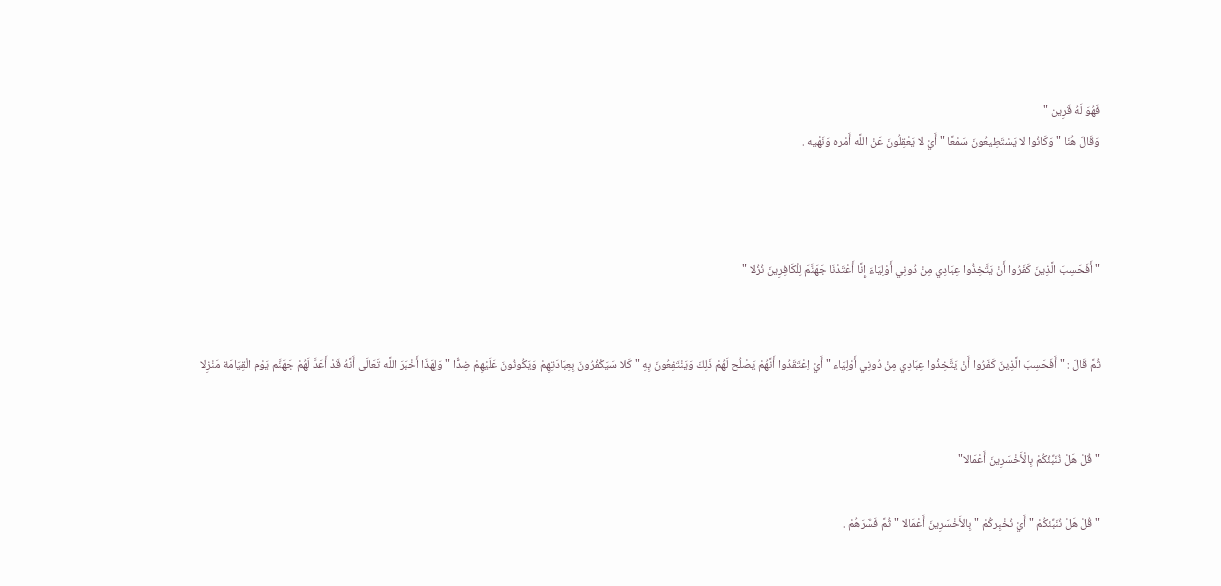فَهُوَ لَهُ قَرِين "
وَقَالَ هُنَا " وَكَانُوا لا يَسْتَطِيعُونَ سَمْعًا " أَيْ لا يَعْقِلُونَ عَنْ اللَّه أَمْره وَنَهْيه .



" أَفَحَسِبَ الَّذِينَ كَفَرُوا أَنْ يَتَّخِذُوا عِبَادِي مِنْ دُونِي أَوْلِيَاءَ إِنَّا أَعْتَدْنَا جَهَنَّمَ لِلْكَافِرِينَ نُزُلا "


ثُمَّ قَالَ : " أَفَحَسِبَ الَّذِينَ كَفَرُوا أَنْ يَتَّخِذُوا عِبَادِي مِنْ دُونِي أَوْلِيَاء " أَيْ اِعْتَقَدُوا أَنَّهُمْ يَصْلُح لَهُمْ ذَلِكَ وَيَنْتَفِعُونَ بِهِ " كَلا سَيَكْفُرُونَ بِعِبَادَتِهِمْ وَيَكُونُونَ عَلَيْهِمْ ضِدًّا " وَلِهَذَا أَخْبَرَ اللَّه تَعَالَى أَنَّهُ قَدْ أَعَدَّ لَهُمْ جَهَنَّم يَوْم الْقِيَامَة مَنْزِلا


"قُلْ هَلْ نُنَبِّئُكُمْ بِالْأَخْسَرِينَ أَعْمَالا"

" قُلْ هَلْ نُنَبِّئكُمْ " أَيْ نُخْبِركُمْ " بِالأَخْسَرِينَ أَعْمَالا " ثُمَّ فَسَّرَهُمْ .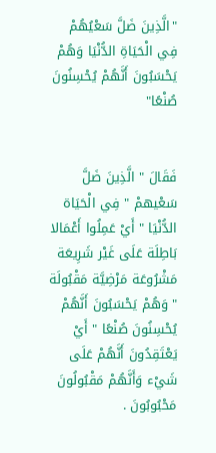"الَّذِينَ ضَلَّ سَعْيُهُمْ فِي الْحَيَاةِ الدُّنْيَا وَهُمْ يَحْسَبُونَ أَنَّهُمْ يُحْسِنُونَ صُنْعًا"


فَقَالَ " الَّذِينَ ضَلَّ سَعْيهمْ " فِي الْحَيَاة الدُّنْيَا " أَيْ عَمِلُوا أَعْمَالا بَاطِلَة عَلَى غَيْر شَرِيعَة مَشْرُوعَة مَرْضِيَّة مَقْبُولَة " وَهُمْ يَحْسَبُونَ أَنَّهُمْ يُحْسِنُونَ صُنْعًا " أَيْ يَعْتَقِدُونَ أَنَّهُمْ عَلَى شَيْء وَأَنَّهُمْ مَقْبُولُونَ مَحْبُوبُونَ .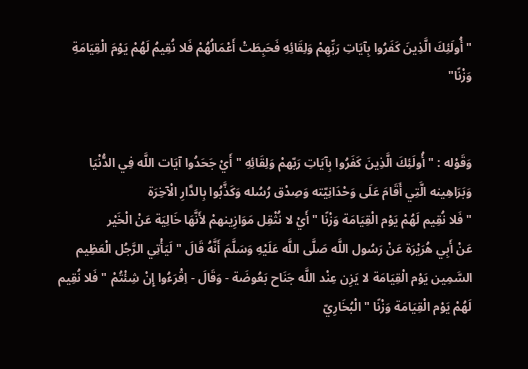"أُولَئِكَ الَّذِينَ كَفَرُوا بِآيَاتِ رَبِّهِمْ وَلِقَائِهِ فَحَبِطَتْ أَعْمَالُهُمْ فَلا نُقِيمُ لَهُمْ يَوْمَ الْقِيَامَةِ وَزْنًا"


وَقَوْله : " أُولَئِكَ الَّذِينَ كَفَرُوا بِآيَاتِ رَبّهمْ وَلِقَائِهِ " أَيْ جَحَدُوا آيَات اللَّه فِي الدُّنْيَا وَبَرَاهِينه الَّتِي أَقَامَ عَلَى وَحْدَانِيّته وَصِدْق رُسُله وَكَذَّبُوا بِالدَّارِ الْآخِرَة
" فَلا نُقِيم لَهُمْ يَوْم الْقِيَامَة وَزْنًا " أَيْ لا نُثْقِل مَوَازِينهمْ لأَنَّهَا خَالِيَة عَنْ الْخَيْر
عَنْ أَبِي هُرَيْرَة عَنْ رَسُول اللَّه صَلَّى اللَّه عَلَيْهِ وَسَلَّمَ أَنَّهُ قَالَ " لَيَأْتِي الرَّجُل الْعَظِيم السَّمِين يَوْم الْقِيَامَة لا يَزِن عِنْد اللَّه جَنَاح بَعُوضَة - وَقَالَ - اِقْرَءُوا إِنْ شِئْتُمْ " فَلا نُقِيم لَهُمْ يَوْم الْقِيَامَة وَزْنًا " الْبُخَارِيّ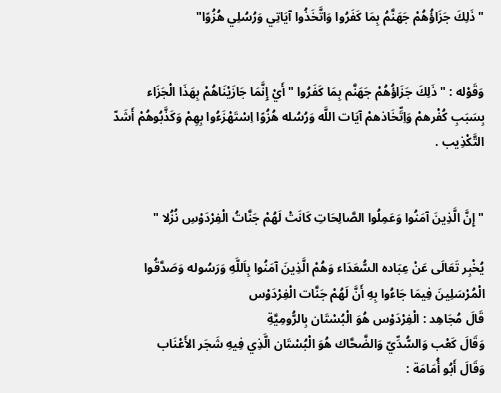"ذَلِكَ جَزَاؤُهُمْ جَهَنَّمُ بِمَا كَفَرُوا وَاتَّخَذُوا آيَاتِي وَرُسُلِي هُزُوًا"


وَقَوْله : " ذَلِكَ جَزَاؤُهُمْ جَهَنَّم بِمَا كَفَرُوا " أَيْ إِنَّمَا جَازَيْنَاهُمْ بِهَذَا الْجَزَاء بِسَبَبِ كُفْرهمْ وَاِتِّخَاذهمْ آيَات اللَّه وَرُسُله هُزُوًا اِسْتَهْزَءُوا بِهِمْ وَكَذَّبُوهُمْ أَشَدّ التَّكْذِيب .


" إِنَّ الَّذِينَ آمَنُوا وَعَمِلُوا الصَّالِحَاتِ كَانَتْ لَهُمْ جَنَّاتُ الْفِرْدَوْسِ نُزُلا "

يُخْبِر تَعَالَى عَنْ عِبَاده السُّعَدَاء وَهُمْ الَّذِينَ آمَنُوا بِاَللَّهِ وَرَسُوله وَصَدَّقُوا الْمُرْسَلِينَ فِيمَا جَاءُوا بِهِ أَنَّ لَهُمْ جَنَّات الْفِرْدَوْس
قَالَ مُجَاهِد : الْفِرْدَوْس هُوَ الْبُسْتَان بِالرُّومِيَّةِ
وَقَالَ كَعْب وَالسُّدِّيّ وَالضَّحَّاك هُوَ الْبُسْتَان الَّذِي فِيهِ شَجَر الأَعْنَاب
وَقَالَ أَبُو أُمَامَة :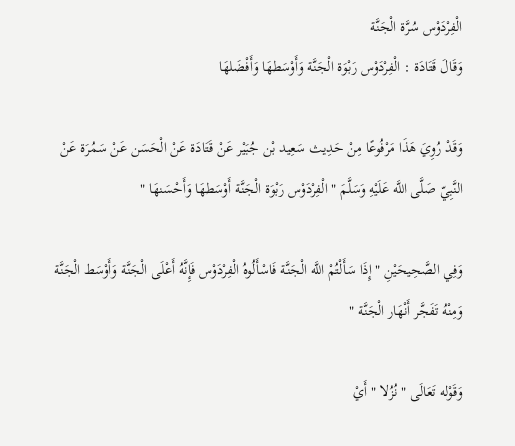الْفِرْدَوْس سُرَّة الْجَنَّة
وَقَالَ قَتَادَة : الْفِرْدَوْس رَبْوَة الْجَنَّة وَأَوْسَطهَا وَأَفْضَلهَا

وَقَدْ رُوِيَ هَذَا مَرْفُوعًا مِنْ حَدِيث سَعِيد بْن جُبَيْر عَنْ قَتَادَة عَنْ الْحَسَن عَنْ سَمُرَة عَنْ النَّبِيّ صَلَّى اللَّه عَلَيْهِ وَسَلَّمَ " الْفِرْدَوْس رَبْوَة الْجَنَّة أَوْسَطهَا وَأَحْسَنهَا "

وَفِي الصَّحِيحَيْنِ " إِذَا سَأَلْتُمْ اللَّه الْجَنَّة فَاسْأَلُوهُ الْفِرْدَوْس فَإِنَّهُ أَعْلَى الْجَنَّة وَأَوْسَط الْجَنَّة وَمِنْهُ تَفَجَّر أَنْهَار الْجَنَّة "

وَقَوْله تَعَالَى " نُزُلا " أَيْ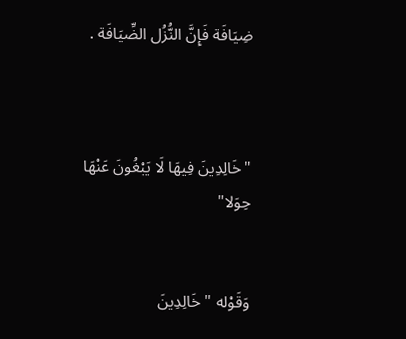ضِيَافَة فَإِنَّ النُّزُل الضِّيَافَة .



"خَالِدِينَ فِيهَا لَا يَبْغُونَ عَنْهَا حِوَلا"


وَقَوْله " خَالِدِينَ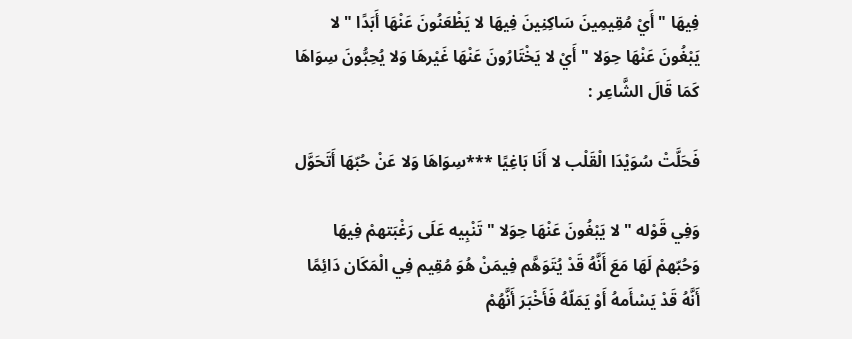فِيهَا " أَيْ مُقِيمِينَ سَاكِنِينَ فِيهَا لا يَظْعَنُونَ عَنْهَا أَبَدًا " لا يَبْغُونَ عَنْهَا حِوَلا " أَيْ لا يَخْتَارُونَ عَنْهَا غَيْرهَا وَلا يُحِبُّونَ سِوَاهَا
كَمَا قَالَ الشَّاعِر :

فَحَلَّتْ سُوَيْدَا الْقَلْب لا أَنَا بَاغِيًا ***سِوَاهَا وَلا عَنْ حُبّهَا أَتَحَوَّل

وَفِي قَوْله " لا يَبْغُونَ عَنْهَا حِوَلا " تَنْبِيه عَلَى رَغْبَتهمْ فِيهَا وَحُبّهمْ لَهَا مَعَ أَنَّهُ قَدْ يُتَوَهَّم فِيمَنْ هُوَ مُقِيم فِي الْمَكَان دَائِمًا أَنَّهُ قَدْ يَسْأَمهُ أَوْ يَمَلّهُ فَأَخْبَرَ أَنَّهُمْ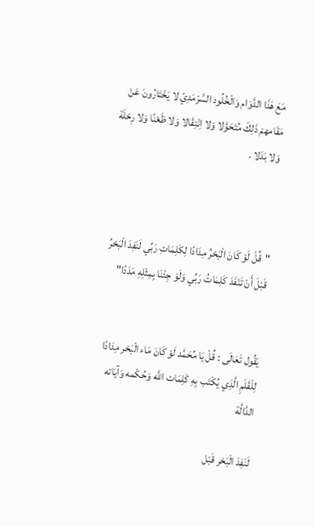مَعَ هَذَا الدَّوَام وَالْخُلُود السَّرْمَدِيّ لا يَخْتَارُونَ عَنْ مَقَامهمْ ذَلِكَ مُتَحَوَّلا وَلا اِنْتِقَالا وَلا ظَعْنًا وَلا رِحْلَة وَلا بَدَلا .



"قُلْ لَوْ كَانَ الْبَحْرُ مِدَادًا لِكَلِمَاتِ رَبِّي لَنَفِدَ الْبَحْرُ قَبْلَ أَنْ تَنْفَدَ كَلِمَاتُ رَبِّي وَلَوْ جِئْنَا بِمِثْلِهِ مَدَدًا"


يَقُول تَعَالَى : قُلْ يَا مُحَمَّد لَوْ كَانَ مَاء الْبَحْر مِدَادًا لِلْقَلَمِ الَّذِي يُكْتَب بِهِ كَلِمَات اللَّه وَحُكْمه وَآيَاته الدَّالَّة

لَنَفِدَ الْبَحْر قَبْل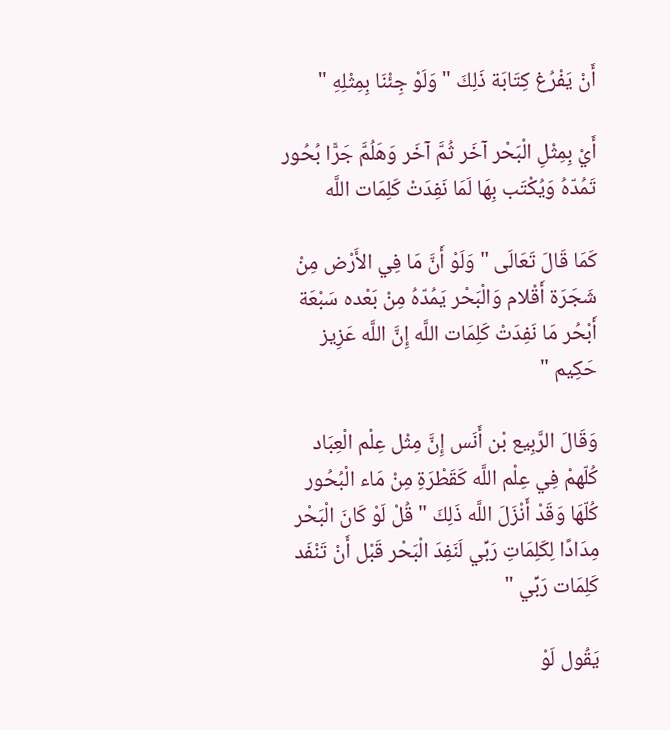أَنْ يَفْرُغ كِتَابَة ذَلِكَ " وَلَوْ جِئْنَا بِمِثْلِهِ "

أَيْ بِمِثْلِ الْبَحْر آخَر ثُمَّ آخَر وَهَلُمَّ جَرًّا بُحُور تَمُدّهُ وَيُكْتَب بِهَا لَمَا نَفِدَتْ كَلِمَات اللَّه

كَمَا قَالَ تَعَالَى " وَلَوْ أَنَّ مَا فِي الأَرْض مِنْ شَجَرَة أَقْلام وَالْبَحْر يَمُدّهُ مِنْ بَعْده سَبْعَة أَبْحُر مَا نَفِدَتْ كَلِمَات اللَّه إِنَّ اللَّه عَزِيز حَكِيم "

وَقَالَ الرَّبِيع بْن أَنَس إِنَّ مِثْل عِلْم الْعِبَاد كُلّهمْ فِي عِلْم اللَّه كَقَطْرَةِ مِنْ مَاء الْبُحُور كُلّهَا وَقَدْ أَنْزَلَ اللَّه ذَلِكَ " قُلْ لَوْ كَانَ الْبَحْر مِدَادًا لِكَلِمَاتِ رَبِّي لَنَفِدَ الْبَحْر قَبْل أَنْ تَنْفَد كَلِمَات رَبِّي "

يَقُول لَوْ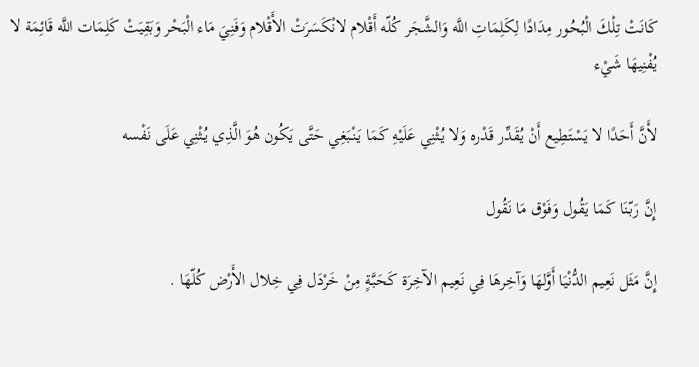كَانَتْ تِلْكَ الْبُحُور مِدَادًا لِكَلِمَاتِ اللَّه وَالشَّجَر كُلّه أَقْلام لانْكَسَرَتْ الأَقْلام وَفَنِيَ مَاء الْبَحْر وَبَقِيَتْ كَلِمَات اللَّه قَائِمَة لا يُفْنِيهَا شَيْء

لأَنَّ أَحَدًا لا يَسْتَطِيع أَنْ يُقَدِّر قَدْره وَلا يُثْنِي عَلَيْهِ كَمَا يَنْبَغِي حَتَّى يَكُون هُوَ الَّذِي يُثْنِي عَلَى نَفْسه

إِنَّ رَبّنَا كَمَا يَقُول وَفَوْق مَا نَقُول

إِنَّ مَثَل نَعِيم الدُّنْيَا أَوَّلهَا وَآخِرهَا فِي نَعِيم الآخِرَة كَحَبَّةٍ مِنْ خَرْدَل فِي خِلال الأَرْض كُلّهَا .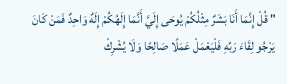" قُلْ إِنَّمَا أَنَا بَشَرٌ مِثْلُكُمْ يُوحَى إِلَيَّ أَنَّمَا إِلَهُكُمْ إِلَهٌ وَاحِدٌ فَمَنْ كَانَ يَرْجُو لِقَاءَ رَبِّهِ فَلْيَعْمَلْ عَمَلًا صَالِحًا وَلَا يُشْرِكْ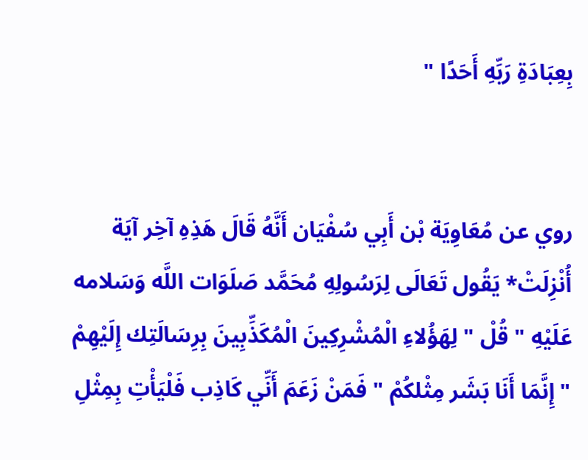بِعِبَادَةِ رَبِّهِ أَحَدًا "


روي عن مُعَاوِيَة بْن أَبِي سُفْيَان أَنَّهُ قَالَ هَذِهِ آخِر آيَة أُنْزِلَتْ* يَقُول تَعَالَى لِرَسُولِهِ مُحَمَّد صَلَوَات اللَّه وَسَلامه عَلَيْهِ " قُلْ " لِهَؤُلاءِ الْمُشْرِكِينَ الْمُكَذِّبِينَ بِرِسَالَتِك إِلَيْهِمْ " إِنَّمَا أَنَا بَشَر مِثْلكُمْ " فَمَنْ زَعَمَ أَنِّي كَاذِب فَلْيَأْتِ بِمِثْلِ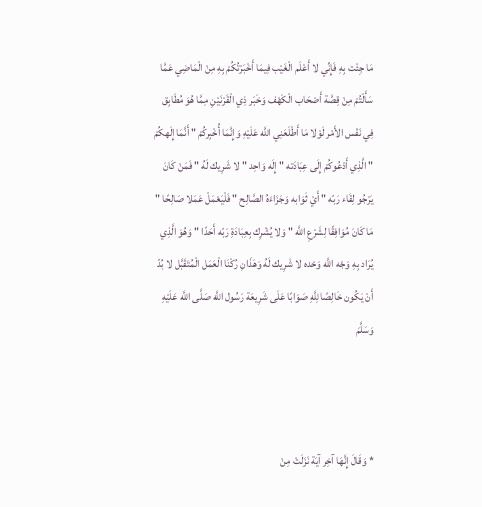مَا جِئْت بِهِ فَإِنِّي لا أَعْلَم الْغَيْب فِيمَا أَخْبَرْتُكُمْ بِهِ مِنْ الْمَاضِي عَمَّا سَأَلْتُمْ مِنْ قِصَّة أَصْحَاب الْكَهْف وَخَبَر ذِي الْقَرْنَيْنِ مِمَّا هُوَ مُطَابِق فِي نَفْس الأَمْر لَوْلا مَا أَطْلَعَنِي اللَّه عَلَيْهِ وَإِنَّمَا أُخْبِركُمْ " أَنَّمَا إِلَهكُمْ " الَّذِي أَدْعُوكُمْ إِلَى عِبَادَته " إِلَه وَاحِد " لا شَرِيك لَهُ " فَمَنْ كَانَ يَرْجُو لِقَاء رَبّه " أَيْ ثَوَابه وَجَزَاءَهُ الصَّالِح " فَلْيَعْمَلْ عَمَلا صَالِحًا " مَا كَانَ مُوَافِقًا لِشَرْعِ اللَّه " وَلا يُشْرِك بِعِبَادَةِ رَبّه أَحَدًا " وَهُوَ الَّذِي يُرَاد بِهِ وَجْه اللَّه وَحْده لا شَرِيك لَهُ وَهَذَانِ رُكْنَا الْعَمَل الْمُتَقَبَّل لا بُدّ أَنْ يَكُون خَالِصًا لِلَّهِ صَوَابًا عَلَى شَرِيعَة رَسُول اللَّه صَلَّى اللَّه عَلَيْهِ وَسَلَّمَ



* وَقَالَ إِنَّهَا آخِر آيَة نَزَلَتْ مِنْ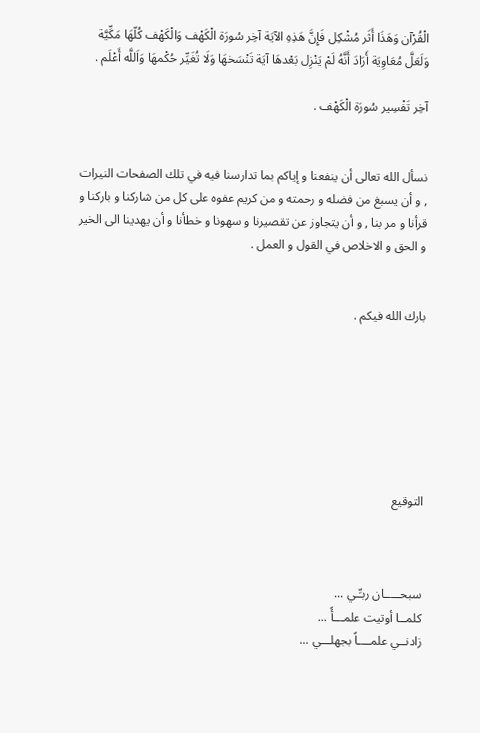الْقُرْآن وَهَذَا أَثَر مُشْكِل فَإِنَّ هَذِهِ الآيَة آخِر سُورَة الْكَهْف وَالْكَهْف كُلّهَا مَكِّيَّة وَلَعَلَّ مُعَاوِيَة أَرَادَ أَنَّهُ لَمْ يَنْزِل بَعْدهَا آيَة تَنْسَخهَا وَلَا تُغَيِّر حُكْمهَا وَاَللَّه أَعْلَم .

آخِر تَفْسِير سُورَة الْكَهْف .


نسأل الله تعالى أن ينفعنا و إياكم بما تدارسنا فيه في تلك الصفحات النيرات , و أن يسبغ من فضله و رحمته و من كريم عفوه على كل من شاركنا و باركنا و قرأنا و مر بنا , و أن يتجاوز عن تقصيرنا و سهونا و خطأنا و أن يهدينا الى الخير و الحق و الاخلاص في القول و العمل .


بارك الله فيكم .







التوقيع



سبحـــــان ربـِّـي ...
كلمــا أوتيت علمـــأً ...
زادنــي علمــــاً بجهلـــي ...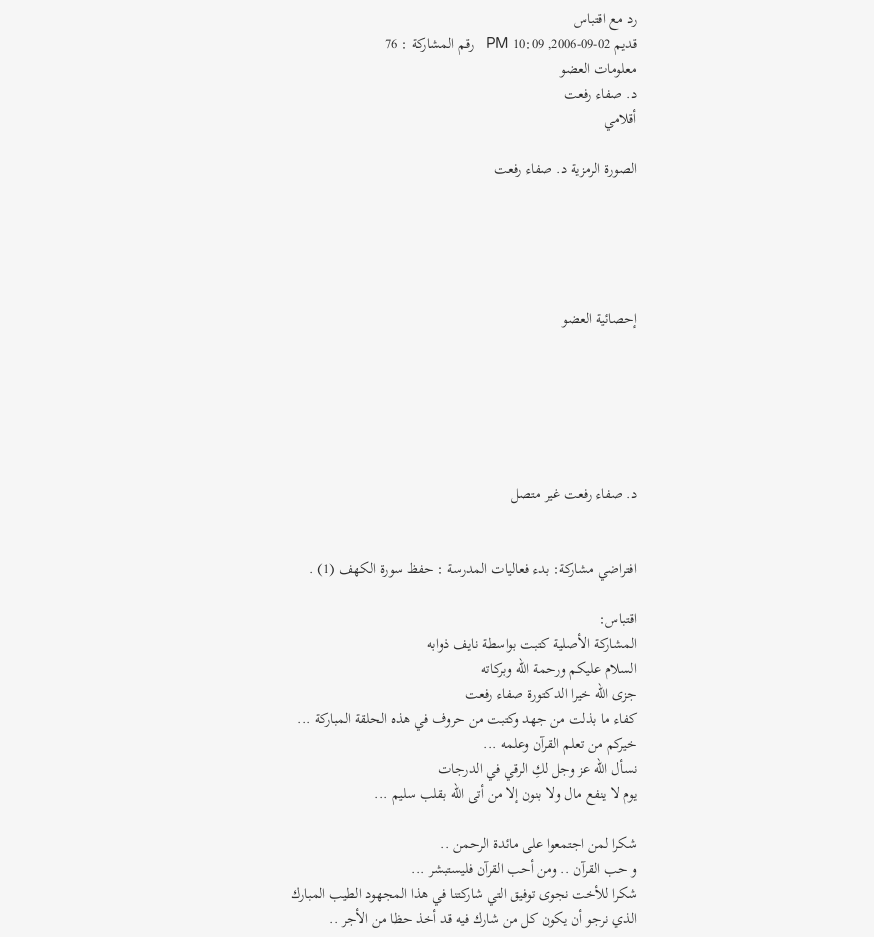رد مع اقتباس
قديم 02-09-2006, 10:09 PM   رقم المشاركة : 76
معلومات العضو
د. صفاء رفعت
أقلامي

الصورة الرمزية د. صفاء رفعت





إحصائية العضو






د. صفاء رفعت غير متصل


افتراضي مشاركة: بدء فعاليات المدرسة : حفظ سورة الكهف (1) .

اقتباس:
المشاركة الأصلية كتبت بواسطة نايف ذوابه
السلام عليكم ورحمة الله وبركاته
جزى الله خيرا الدكتورة صفاء رفعت
كفاء ما بذلت من جهد وكتبت من حروف في هذه الحلقة المباركة ...
خيركم من تعلم القرآن وعلمه ...
نسأل الله عز وجل لكِ الرقي في الدرجات
يوم لا ينفع مال ولا بنون إلا من أتى الله بقلب سليم ...

شكرا لمن اجتمعوا على مائدة الرحمن ..
و حب القرآن .. ومن أحب القرآن فليستبشر ...
شكرا للأخت نجوى توفيق التي شاركتنا في هذا المجهود الطيب المبارك
الذي نرجو أن يكون كل من شارك فيه قد أخذ حظا من الأجر ..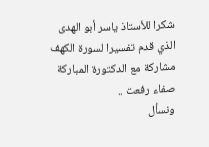شكرا للأستاذ ياسر أبو الهدى الذي قدم تفسيرا لسورة الكهف
مشاركة مع الدكتورة المباركة صفاء رفعت ..
ونسأل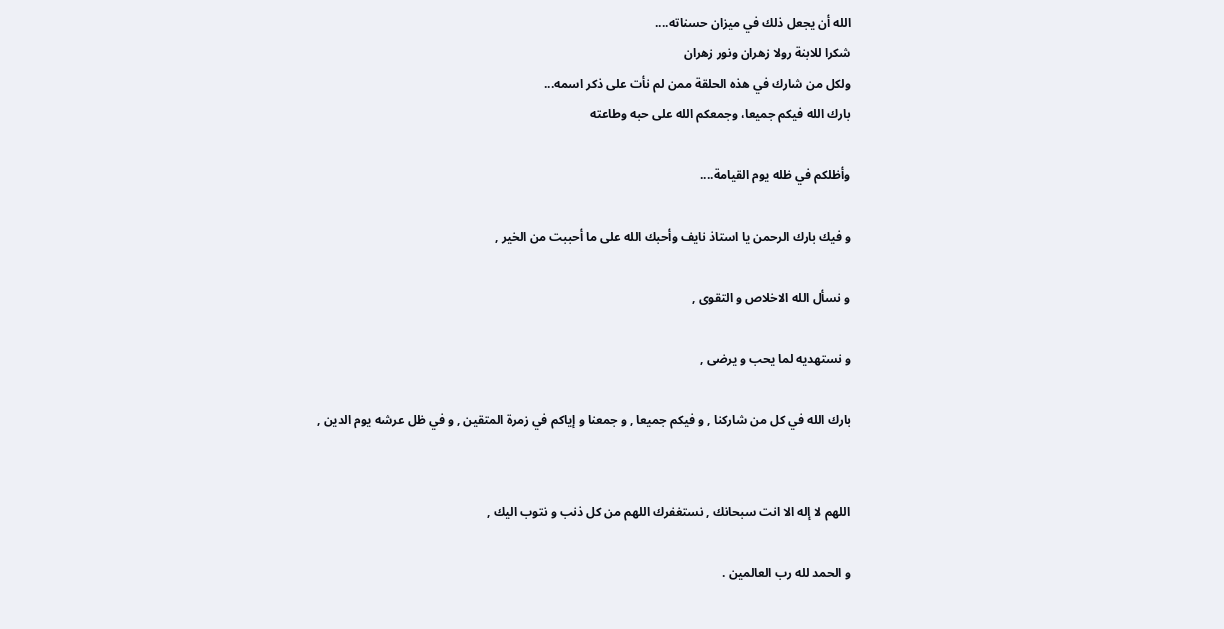الله أن يجعل ذلك في ميزان حسناته....
شكرا للابنة رولا زهران ونور زهران
ولكل من شارك في هذه الحلقة ممن لم نأت على ذكر اسمه...
بارك الله فيكم جميعا، وجمعكم الله على حبه وطاعته

وأظلكم في ظله يوم القيامة....

و فيك بارك الرحمن يا استاذ نايف وأحبك الله على ما أحببت من الخير ,

و نسأل الله الاخلاص و التقوى ,

و نستهديه لما يحب و يرضى ,

بارك الله في كل من شاركنا , و فيكم جميعا , و جمعنا و إياكم في زمرة المتقين , و في ظل عرشه يوم الدين ,


اللهم لا إله الا انت سبحانك , نستغفرك اللهم من كل ذنب و نتوب اليك ,

و الحمد لله رب العالمين .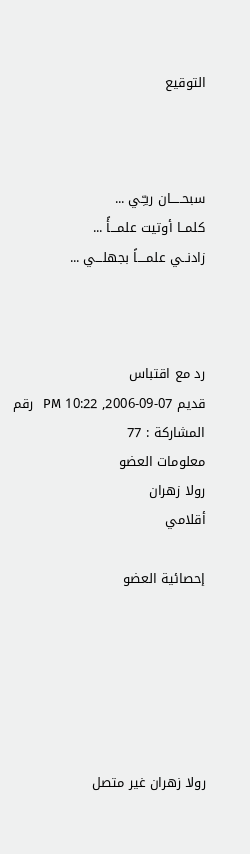التوقيع



سبحـــــان ربـِّـي ...
كلمــا أوتيت علمـــأً ...
زادنــي علمــــاً بجهلـــي ...



رد مع اقتباس
قديم 07-09-2006, 10:22 PM   رقم المشاركة : 77
معلومات العضو
رولا زهران
أقلامي

إحصائية العضو






رولا زهران غير متصل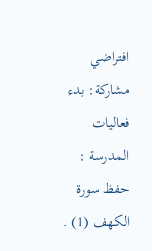افتراضي مشاركة: بدء فعاليات المدرسة : حفظ سورة الكهف (1) .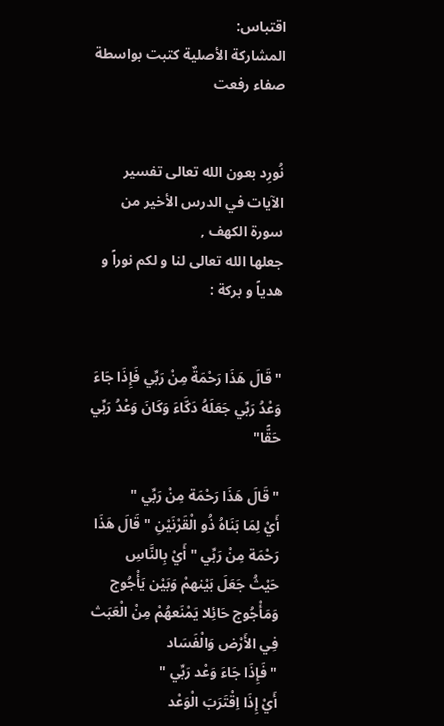اقتباس:
المشاركة الأصلية كتبت بواسطة صفاء رفعت


نُورِد بعون الله تعالى تفسير الآيات في الدرس الأخير من سورة الكهف ,
جعلها الله تعالى لنا و لكم نوراً و هدياً و بركة :


"قَالَ هَذَا رَحْمَةٌ مِنْ رَبِّي فَإِذَا جَاءَ وَعْدُ رَبِّي جَعَلَهُ دَكَّاءَ وَكَانَ وَعْدُ رَبِّي حَقًّا"

" قَالَ هَذَا رَحْمَة مِنْ رَبِّي "
أَيْ لِمَا بَنَاهُ ذُو الْقَرْنَيْنِ " قَالَ هَذَا رَحْمَة مِنْ رَبِّي " أَيْ بِالنَّاسِ
حَيْثُ جَعَلَ بَيْنهمْ وَبَيْن يَأْجُوج وَمَأْجُوج حَائِلا يَمْنَعهُمْ مِنْ الْعَبَث فِي الأَرْض وَالْفَسَاد
" فَإِذَا جَاءَ وَعْد رَبِّي "
أَيْ إِذَا اِقْتَرَبَ الْوَعْد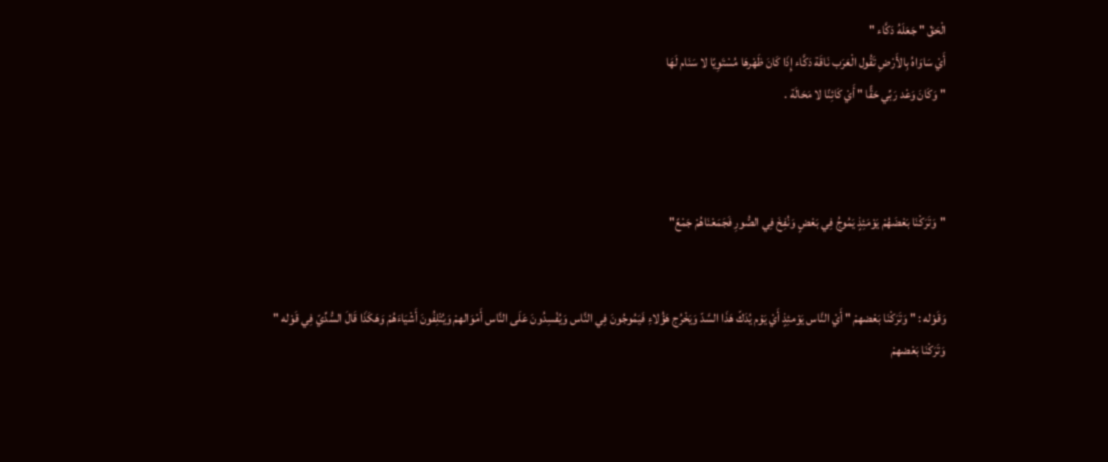الْحَقّ " جَعَلَهُ دَكَّاء "
أَيْ سَاوَاهُ بِالأَرْضِ تَقُول الْعَرَب نَاقَة دَكَّاء إِذَا كَانَ ظَهْرهَا مُسْتَوِيًا لا سَنَام لَهَا
" وَكَانَ وَعْد رَبِّي حَقًّا " أَيْ كَائِنًا لا مَحَالَة .



"وَتَرَكْنَا بَعْضَهُمْ يَوْمَئِذٍ يَمُوجُ فِي بَعْضٍ وَنُفِخَ فِي الصُّورِ فَجَمَعْنَاهُمْ جَمْعً"


وَقَوْله : " وَتَرَكْنَا بَعْضهمْ " أَيْ النَّاس يَوْمئِذٍ أَيْ يَوْم يُدَكّ هَذَا السَّدّ وَيَخْرُج هَؤُلاءِ فَيَمُوجُونَ فِي النَّاس وَيُفْسِدُونَ عَلَى النَّاس أَمْوَالهمْ وَيُتْلِفُونَ أَشْيَاءَهُمْ وَهَكَذَا قَالَ السُّدِّيّ فِي قَوْله " وَتَرَكْنَا بَعْضهمْ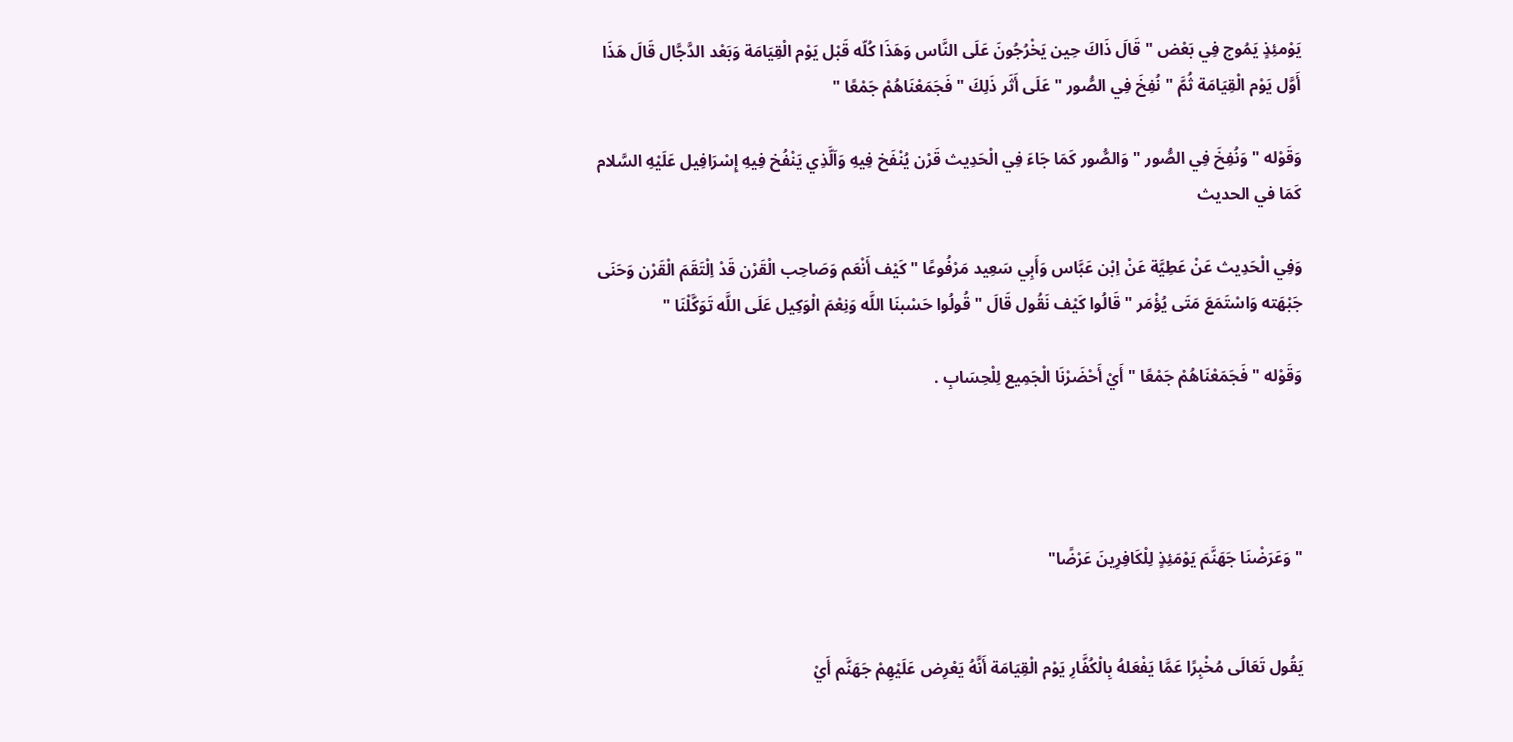يَوْمئِذٍ يَمُوج فِي بَعْض " قَالَ ذَاكَ حِين يَخْرُجُونَ عَلَى النَّاس وَهَذَا كُلّه قَبْل يَوْم الْقِيَامَة وَبَعْد الدَّجَّال قَالَ هَذَا أَوَّل يَوْم الْقِيَامَة ثُمَّ " نُفِخَ فِي الصُّور " عَلَى أَثَر ذَلِكَ " فَجَمَعْنَاهُمْ جَمْعًا "

وَقَوْله " وَنُفِخَ فِي الصُّور " وَالصُّور كَمَا جَاءَ فِي الْحَدِيث قَرْن يُنْفَخ فِيهِ وَاَلَّذِي يَنْفُخ فِيهِ إِسْرَافِيل عَلَيْهِ السَّلام كَمَا في الحديث

وَفِي الْحَدِيث عَنْ عَطِيَّة عَنْ اِبْن عَبَّاس وَأَبِي سَعِيد مَرْفُوعًا " كَيْف أَنْعَم وَصَاحِب الْقَرْن قَدْ اِلْتَقَمَ الْقَرْن وَحَنَى جَبْهَته وَاسْتَمَعَ مَتَى يُؤْمَر " قَالُوا كَيْف نَقُول قَالَ " قُولُوا حَسْبنَا اللَّه وَنِعْمَ الْوَكِيل عَلَى اللَّه تَوَكَّلْنَا "

وَقَوْله " فَجَمَعْنَاهُمْ جَمْعًا " أَيْ أَحْضَرْنَا الْجَمِيع لِلْحِسَابِ .




" وَعَرَضْنَا جَهَنَّمَ يَوْمَئِذٍ لِلْكَافِرِينَ عَرْضًا"


يَقُول تَعَالَى مُخْبِرًا عَمَّا يَفْعَلهُ بِالْكُفَّارِ يَوْم الْقِيَامَة أَنَّهُ يَعْرِض عَلَيْهِمْ جَهَنَّم أَيْ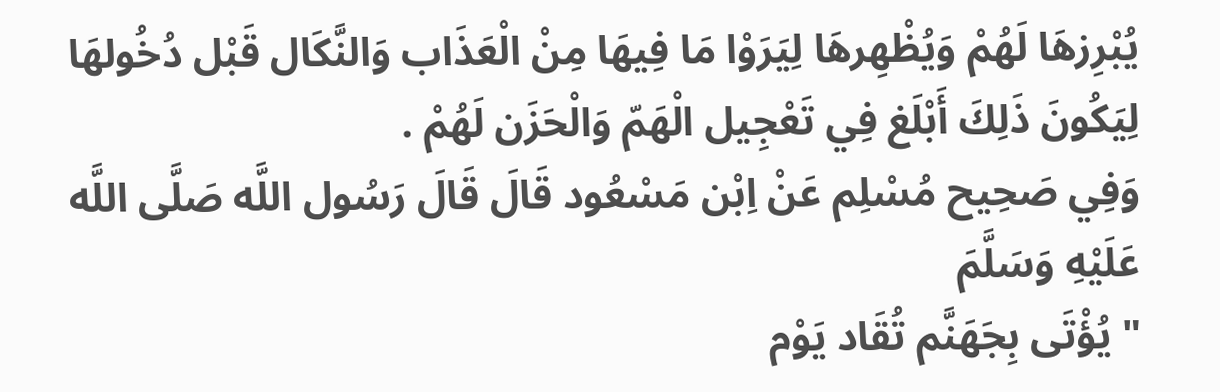يُبْرِزهَا لَهُمْ وَيُظْهِرهَا لِيَرَوْا مَا فِيهَا مِنْ الْعَذَاب وَالنَّكَال قَبْل دُخُولهَا لِيَكُونَ ذَلِكَ أَبْلَغ فِي تَعْجِيل الْهَمّ وَالْحَزَن لَهُمْ .
وَفِي صَحِيح مُسْلِم عَنْ اِبْن مَسْعُود قَالَ قَالَ رَسُول اللَّه صَلَّى اللَّه عَلَيْهِ وَسَلَّمَ
" يُؤْتَى بِجَهَنَّم تُقَاد يَوْم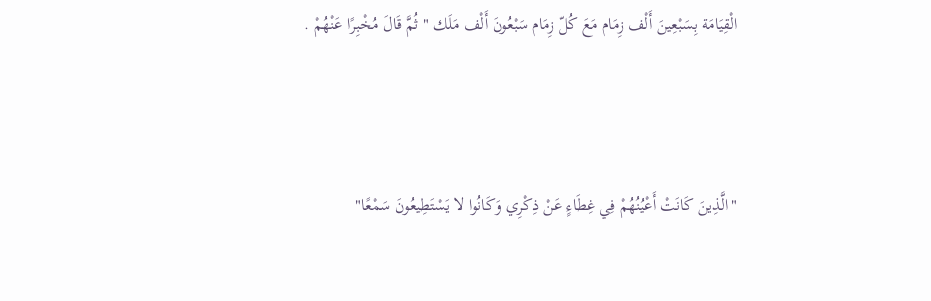الْقِيَامَة بِسَبْعِينَ أَلْف زِمَام مَعَ كُلّ زِمَام سَبْعُونَ أَلْف مَلَك " ثُمَّ قَالَ مُخْبِرًا عَنْهُمْ .



"الَّذِينَ كَانَتْ أَعْيُنُهُمْ فِي غِطَاءٍ عَنْ ذِكْرِي وَكَانُوا لا يَسْتَطِيعُونَ سَمْعًا"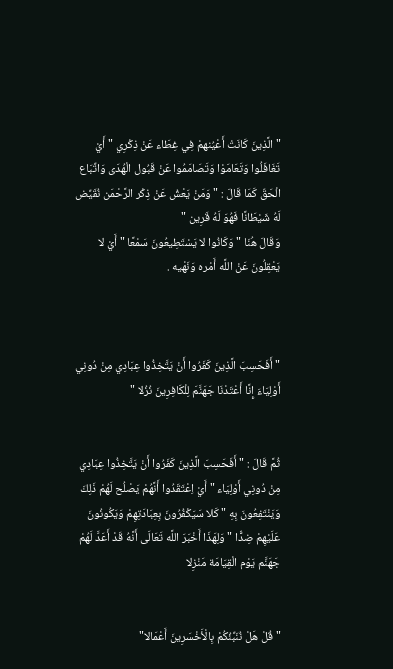" الَّذِينَ كَانَتْ أَعْيُنهمْ فِي غِطَاء عَنْ ذِكْرِي " أَيْ تَغَافَلُوا وَتَعَامَوْا وَتَصَامَمُوا عَنْ قَبُول الْهُدَى وَاتِّبَاع الْحَقّ كَمَا قَالَ : " وَمَنْ يَعْشُ عَنْ ذِكْر الرَّحْمَن نُقَيِّض لَهُ شَيْطَانًا فَهُوَ لَهُ قَرِين "
وَقَالَ هُنَا " وَكَانُوا لا يَسْتَطِيعُونَ سَمْعًا " أَيْ لا يَعْقِلُونَ عَنْ اللَّه أَمْره وَنَهْيه .



" أَفَحَسِبَ الَّذِينَ كَفَرُوا أَنْ يَتَّخِذُوا عِبَادِي مِنْ دُونِي أَوْلِيَاءَ إِنَّا أَعْتَدْنَا جَهَنَّمَ لِلْكَافِرِينَ نُزُلا "


ثُمَّ قَالَ : " أَفَحَسِبَ الَّذِينَ كَفَرُوا أَنْ يَتَّخِذُوا عِبَادِي مِنْ دُونِي أَوْلِيَاء " أَيْ اِعْتَقَدُوا أَنَّهُمْ يَصْلُح لَهُمْ ذَلِكَ وَيَنْتَفِعُونَ بِهِ " كَلا سَيَكْفُرُونَ بِعِبَادَتِهِمْ وَيَكُونُونَ عَلَيْهِمْ ضِدًّا " وَلِهَذَا أَخْبَرَ اللَّه تَعَالَى أَنَّهُ قَدْ أَعَدَّ لَهُمْ جَهَنَّم يَوْم الْقِيَامَة مَنْزِلا


"قُلْ هَلْ نُنَبِّئُكُمْ بِالْأَخْسَرِينَ أَعْمَالا"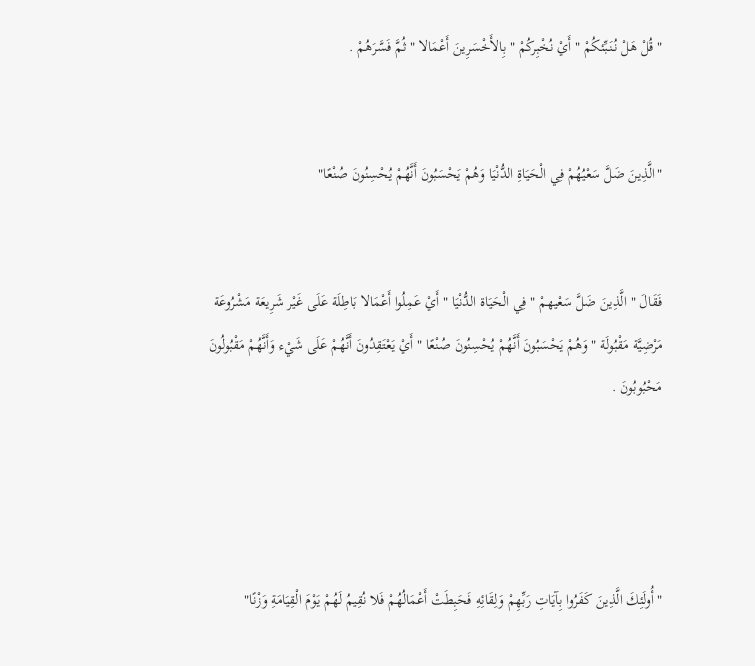" قُلْ هَلْ نُنَبِّئكُمْ " أَيْ نُخْبِركُمْ " بِالأَخْسَرِينَ أَعْمَالا " ثُمَّ فَسَّرَهُمْ .


"الَّذِينَ ضَلَّ سَعْيُهُمْ فِي الْحَيَاةِ الدُّنْيَا وَهُمْ يَحْسَبُونَ أَنَّهُمْ يُحْسِنُونَ صُنْعًا"


فَقَالَ " الَّذِينَ ضَلَّ سَعْيهمْ " فِي الْحَيَاة الدُّنْيَا " أَيْ عَمِلُوا أَعْمَالا بَاطِلَة عَلَى غَيْر شَرِيعَة مَشْرُوعَة مَرْضِيَّة مَقْبُولَة " وَهُمْ يَحْسَبُونَ أَنَّهُمْ يُحْسِنُونَ صُنْعًا " أَيْ يَعْتَقِدُونَ أَنَّهُمْ عَلَى شَيْء وَأَنَّهُمْ مَقْبُولُونَ مَحْبُوبُونَ .




"أُولَئِكَ الَّذِينَ كَفَرُوا بِآيَاتِ رَبِّهِمْ وَلِقَائِهِ فَحَبِطَتْ أَعْمَالُهُمْ فَلا نُقِيمُ لَهُمْ يَوْمَ الْقِيَامَةِ وَزْنًا"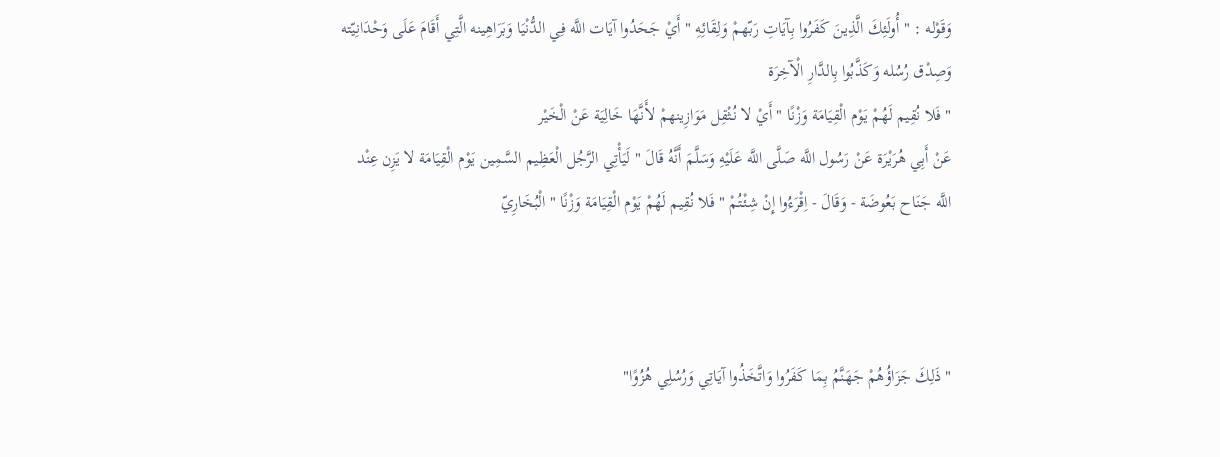وَقَوْله : " أُولَئِكَ الَّذِينَ كَفَرُوا بِآيَاتِ رَبّهمْ وَلِقَائِهِ " أَيْ جَحَدُوا آيَات اللَّه فِي الدُّنْيَا وَبَرَاهِينه الَّتِي أَقَامَ عَلَى وَحْدَانِيّته وَصِدْق رُسُله وَكَذَّبُوا بِالدَّارِ الْآخِرَة
" فَلا نُقِيم لَهُمْ يَوْم الْقِيَامَة وَزْنًا " أَيْ لا نُثْقِل مَوَازِينهمْ لأَنَّهَا خَالِيَة عَنْ الْخَيْر
عَنْ أَبِي هُرَيْرَة عَنْ رَسُول اللَّه صَلَّى اللَّه عَلَيْهِ وَسَلَّمَ أَنَّهُ قَالَ " لَيَأْتِي الرَّجُل الْعَظِيم السَّمِين يَوْم الْقِيَامَة لا يَزِن عِنْد اللَّه جَنَاح بَعُوضَة - وَقَالَ - اِقْرَءُوا إِنْ شِئْتُمْ " فَلا نُقِيم لَهُمْ يَوْم الْقِيَامَة وَزْنًا " الْبُخَارِيّ



"ذَلِكَ جَزَاؤُهُمْ جَهَنَّمُ بِمَا كَفَرُوا وَاتَّخَذُوا آيَاتِي وَرُسُلِي هُزُوًا"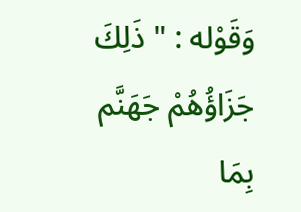وَقَوْله : " ذَلِكَ جَزَاؤُهُمْ جَهَنَّم بِمَا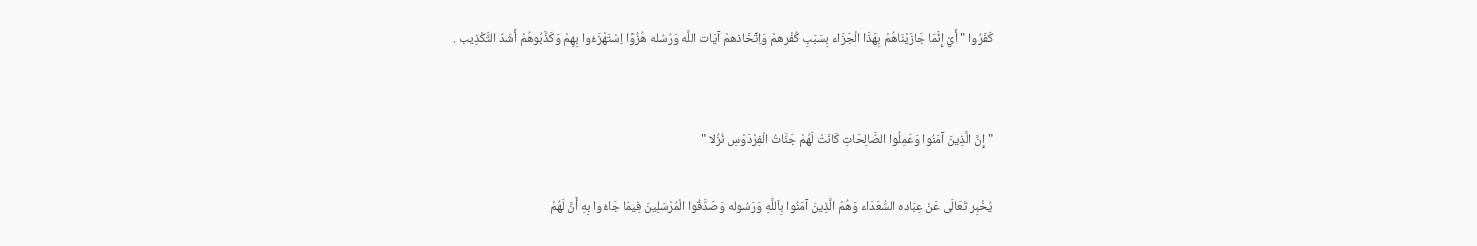كَفَرُوا " أَيْ إِنَّمَا جَازَيْنَاهُمْ بِهَذَا الْجَزَاء بِسَبَبِ كُفْرهمْ وَاِتِّخَاذهمْ آيَات اللَّه وَرُسُله هُزُوًا اِسْتَهْزَءُوا بِهِمْ وَكَذَّبُوهُمْ أَشَدّ التَّكْذِيب .


" إِنَّ الَّذِينَ آمَنُوا وَعَمِلُوا الصَّالِحَاتِ كَانَتْ لَهُمْ جَنَّاتُ الْفِرْدَوْسِ نُزُلا "

يُخْبِر تَعَالَى عَنْ عِبَاده السُّعَدَاء وَهُمْ الَّذِينَ آمَنُوا بِاَللَّهِ وَرَسُوله وَصَدَّقُوا الْمُرْسَلِينَ فِيمَا جَاءُوا بِهِ أَنَّ لَهُمْ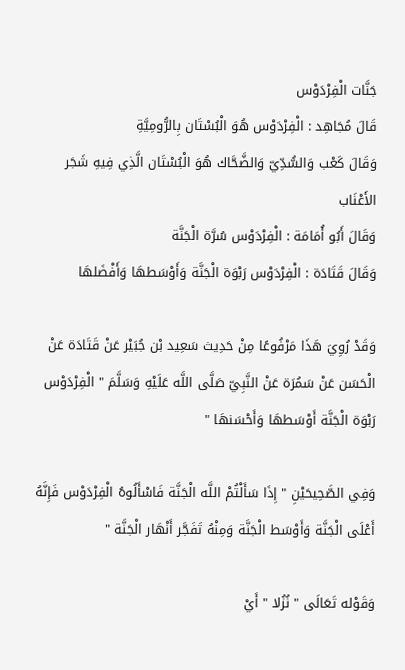جَنَّات الْفِرْدَوْس
قَالَ مُجَاهِد : الْفِرْدَوْس هُوَ الْبُسْتَان بِالرُّومِيَّةِ
وَقَالَ كَعْب وَالسُّدِّيّ وَالضَّحَّاك هُوَ الْبُسْتَان الَّذِي فِيهِ شَجَر الأَعْنَاب
وَقَالَ أَبُو أُمَامَة : الْفِرْدَوْس سُرَّة الْجَنَّة
وَقَالَ قَتَادَة : الْفِرْدَوْس رَبْوَة الْجَنَّة وَأَوْسَطهَا وَأَفْضَلهَا

وَقَدْ رُوِيَ هَذَا مَرْفُوعًا مِنْ حَدِيث سَعِيد بْن جُبَيْر عَنْ قَتَادَة عَنْ الْحَسَن عَنْ سَمُرَة عَنْ النَّبِيّ صَلَّى اللَّه عَلَيْهِ وَسَلَّمَ " الْفِرْدَوْس رَبْوَة الْجَنَّة أَوْسَطهَا وَأَحْسَنهَا "

وَفِي الصَّحِيحَيْنِ " إِذَا سَأَلْتُمْ اللَّه الْجَنَّة فَاسْأَلُوهُ الْفِرْدَوْس فَإِنَّهُ أَعْلَى الْجَنَّة وَأَوْسَط الْجَنَّة وَمِنْهُ تَفَجَّر أَنْهَار الْجَنَّة "

وَقَوْله تَعَالَى " نُزُلا " أَيْ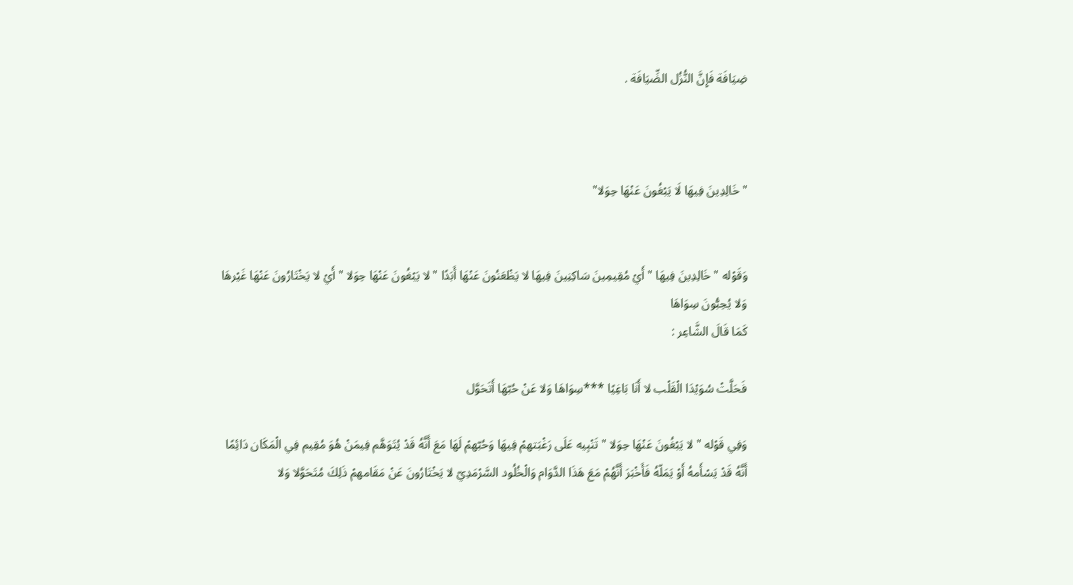ضِيَافَة فَإِنَّ النُّزُل الضِّيَافَة .



"خَالِدِينَ فِيهَا لَا يَبْغُونَ عَنْهَا حِوَلا"


وَقَوْله " خَالِدِينَ فِيهَا " أَيْ مُقِيمِينَ سَاكِنِينَ فِيهَا لا يَظْعَنُونَ عَنْهَا أَبَدًا " لا يَبْغُونَ عَنْهَا حِوَلا " أَيْ لا يَخْتَارُونَ عَنْهَا غَيْرهَا وَلا يُحِبُّونَ سِوَاهَا
كَمَا قَالَ الشَّاعِر :

فَحَلَّتْ سُوَيْدَا الْقَلْب لا أَنَا بَاغِيًا ***سِوَاهَا وَلا عَنْ حُبّهَا أَتَحَوَّل

وَفِي قَوْله " لا يَبْغُونَ عَنْهَا حِوَلا " تَنْبِيه عَلَى رَغْبَتهمْ فِيهَا وَحُبّهمْ لَهَا مَعَ أَنَّهُ قَدْ يُتَوَهَّم فِيمَنْ هُوَ مُقِيم فِي الْمَكَان دَائِمًا أَنَّهُ قَدْ يَسْأَمهُ أَوْ يَمَلّهُ فَأَخْبَرَ أَنَّهُمْ مَعَ هَذَا الدَّوَام وَالْخُلُود السَّرْمَدِيّ لا يَخْتَارُونَ عَنْ مَقَامهمْ ذَلِكَ مُتَحَوَّلا وَلا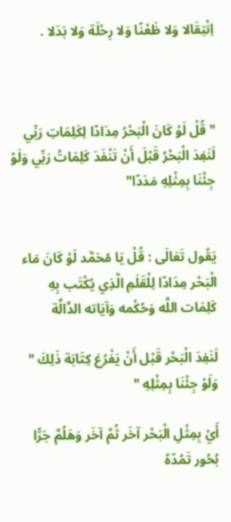اِنْتِقَالا وَلا ظَعْنًا وَلا رِحْلَة وَلا بَدَلا .



"قُلْ لَوْ كَانَ الْبَحْرُ مِدَادًا لِكَلِمَاتِ رَبِّي لَنَفِدَ الْبَحْرُ قَبْلَ أَنْ تَنْفَدَ كَلِمَاتُ رَبِّي وَلَوْ جِئْنَا بِمِثْلِهِ مَدَدًا"


يَقُول تَعَالَى : قُلْ يَا مُحَمَّد لَوْ كَانَ مَاء الْبَحْر مِدَادًا لِلْقَلَمِ الَّذِي يُكْتَب بِهِ كَلِمَات اللَّه وَحُكْمه وَآيَاته الدَّالَّة

لَنَفِدَ الْبَحْر قَبْل أَنْ يَفْرُغ كِتَابَة ذَلِكَ " وَلَوْ جِئْنَا بِمِثْلِهِ "

أَيْ بِمِثْلِ الْبَحْر آخَر ثُمَّ آخَر وَهَلُمَّ جَرًّا بُحُور تَمُدّهُ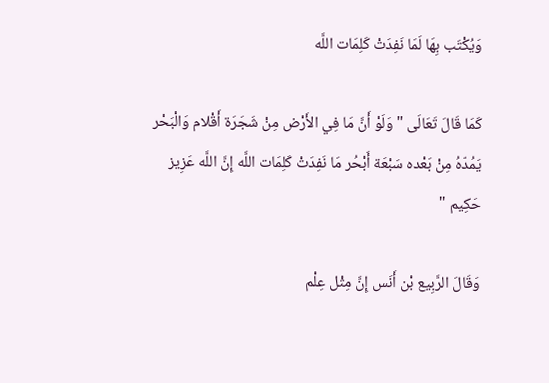وَيُكْتَب بِهَا لَمَا نَفِدَتْ كَلِمَات اللَّه

كَمَا قَالَ تَعَالَى " وَلَوْ أَنَّ مَا فِي الأَرْض مِنْ شَجَرَة أَقْلام وَالْبَحْر يَمُدّهُ مِنْ بَعْده سَبْعَة أَبْحُر مَا نَفِدَتْ كَلِمَات اللَّه إِنَّ اللَّه عَزِيز حَكِيم "

وَقَالَ الرَّبِيع بْن أَنَس إِنَّ مِثْل عِلْم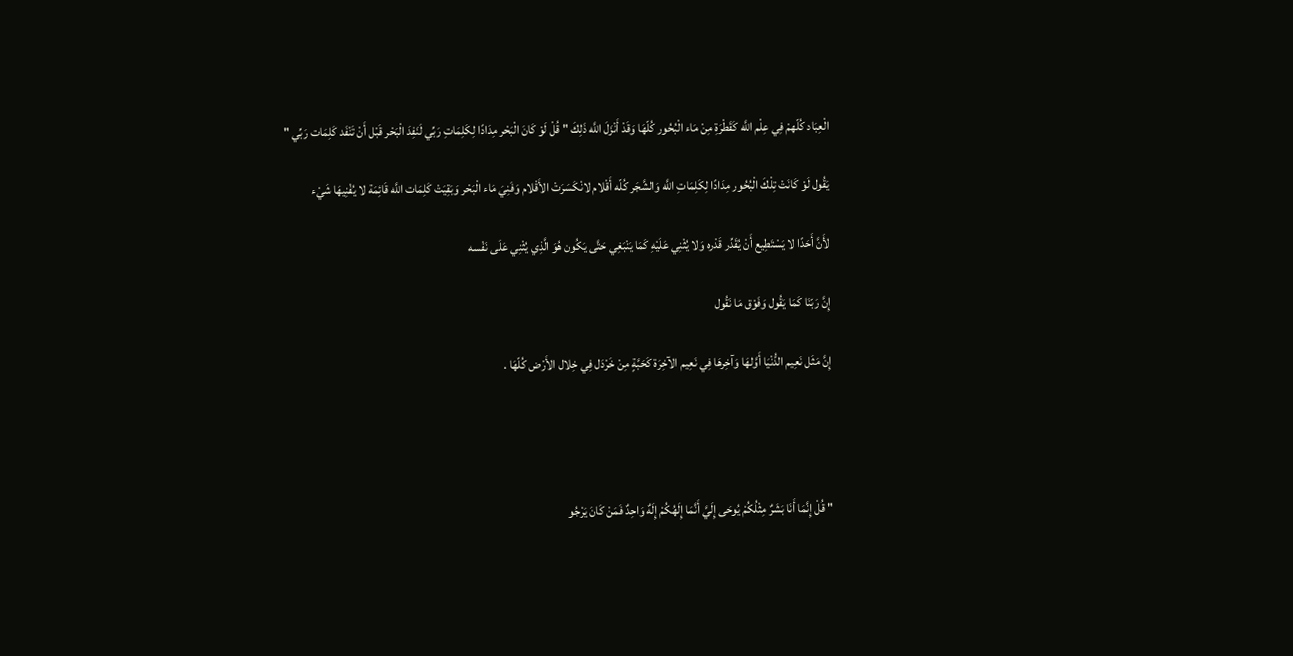الْعِبَاد كُلّهمْ فِي عِلْم اللَّه كَقَطْرَةِ مِنْ مَاء الْبُحُور كُلّهَا وَقَدْ أَنْزَلَ اللَّه ذَلِكَ " قُلْ لَوْ كَانَ الْبَحْر مِدَادًا لِكَلِمَاتِ رَبِّي لَنَفِدَ الْبَحْر قَبْل أَنْ تَنْفَد كَلِمَات رَبِّي "

يَقُول لَوْ كَانَتْ تِلْكَ الْبُحُور مِدَادًا لِكَلِمَاتِ اللَّه وَالشَّجَر كُلّه أَقْلام لانْكَسَرَتْ الأَقْلام وَفَنِيَ مَاء الْبَحْر وَبَقِيَتْ كَلِمَات اللَّه قَائِمَة لا يُفْنِيهَا شَيْء

لأَنَّ أَحَدًا لا يَسْتَطِيع أَنْ يُقَدِّر قَدْره وَلا يُثْنِي عَلَيْهِ كَمَا يَنْبَغِي حَتَّى يَكُون هُوَ الَّذِي يُثْنِي عَلَى نَفْسه

إِنَّ رَبّنَا كَمَا يَقُول وَفَوْق مَا نَقُول

إِنَّ مَثَل نَعِيم الدُّنْيَا أَوَّلهَا وَآخِرهَا فِي نَعِيم الآخِرَة كَحَبَّةٍ مِنْ خَرْدَل فِي خِلال الأَرْض كُلّهَا .




" قُلْ إِنَّمَا أَنَا بَشَرٌ مِثْلُكُمْ يُوحَى إِلَيَّ أَنَّمَا إِلَهُكُمْ إِلَهٌ وَاحِدٌ فَمَنْ كَانَ يَرْجُو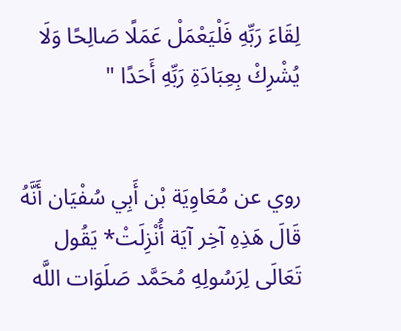لِقَاءَ رَبِّهِ فَلْيَعْمَلْ عَمَلًا صَالِحًا وَلَا يُشْرِكْ بِعِبَادَةِ رَبِّهِ أَحَدًا "


روي عن مُعَاوِيَة بْن أَبِي سُفْيَان أَنَّهُ قَالَ هَذِهِ آخِر آيَة أُنْزِلَتْ* يَقُول تَعَالَى لِرَسُولِهِ مُحَمَّد صَلَوَات اللَّه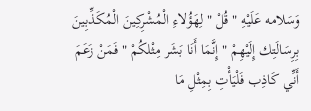وَسَلامه عَلَيْهِ " قُلْ " لِهَؤُلاءِ الْمُشْرِكِينَ الْمُكَذِّبِينَ بِرِسَالَتِك إِلَيْهِمْ " إِنَّمَا أَنَا بَشَر مِثْلكُمْ " فَمَنْ زَعَمَ أَنِّي كَاذِب فَلْيَأْتِ بِمِثْلِ مَا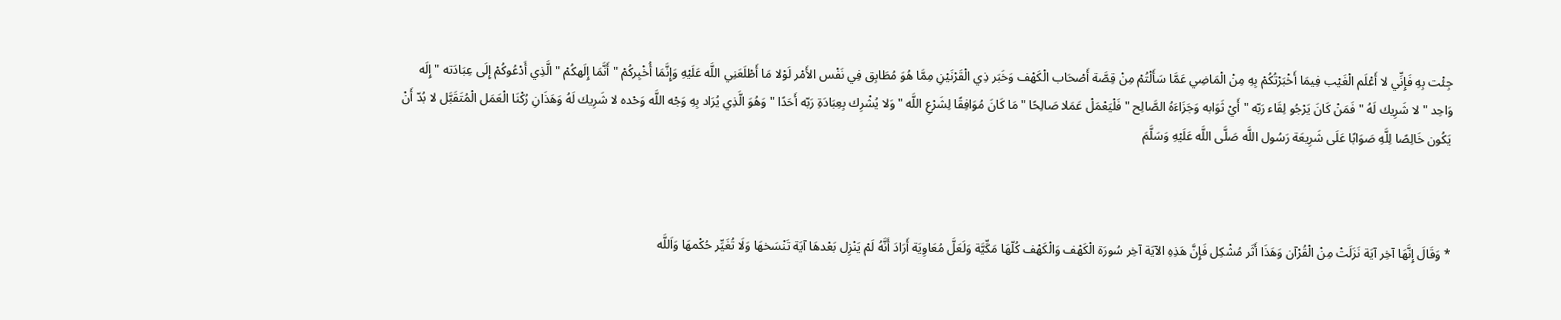جِئْت بِهِ فَإِنِّي لا أَعْلَم الْغَيْب فِيمَا أَخْبَرْتُكُمْ بِهِ مِنْ الْمَاضِي عَمَّا سَأَلْتُمْ مِنْ قِصَّة أَصْحَاب الْكَهْف وَخَبَر ذِي الْقَرْنَيْنِ مِمَّا هُوَ مُطَابِق فِي نَفْس الأَمْر لَوْلا مَا أَطْلَعَنِي اللَّه عَلَيْهِ وَإِنَّمَا أُخْبِركُمْ " أَنَّمَا إِلَهكُمْ " الَّذِي أَدْعُوكُمْ إِلَى عِبَادَته " إِلَه وَاحِد " لا شَرِيك لَهُ " فَمَنْ كَانَ يَرْجُو لِقَاء رَبّه " أَيْ ثَوَابه وَجَزَاءَهُ الصَّالِح " فَلْيَعْمَلْ عَمَلا صَالِحًا " مَا كَانَ مُوَافِقًا لِشَرْعِ اللَّه " وَلا يُشْرِك بِعِبَادَةِ رَبّه أَحَدًا " وَهُوَ الَّذِي يُرَاد بِهِ وَجْه اللَّه وَحْده لا شَرِيك لَهُ وَهَذَانِ رُكْنَا الْعَمَل الْمُتَقَبَّل لا بُدّ أَنْ يَكُون خَالِصًا لِلَّهِ صَوَابًا عَلَى شَرِيعَة رَسُول اللَّه صَلَّى اللَّه عَلَيْهِ وَسَلَّمَ



* وَقَالَ إِنَّهَا آخِر آيَة نَزَلَتْ مِنْ الْقُرْآن وَهَذَا أَثَر مُشْكِل فَإِنَّ هَذِهِ الآيَة آخِر سُورَة الْكَهْف وَالْكَهْف كُلّهَا مَكِّيَّة وَلَعَلَّ مُعَاوِيَة أَرَادَ أَنَّهُ لَمْ يَنْزِل بَعْدهَا آيَة تَنْسَخهَا وَلَا تُغَيِّر حُكْمهَا وَاَللَّه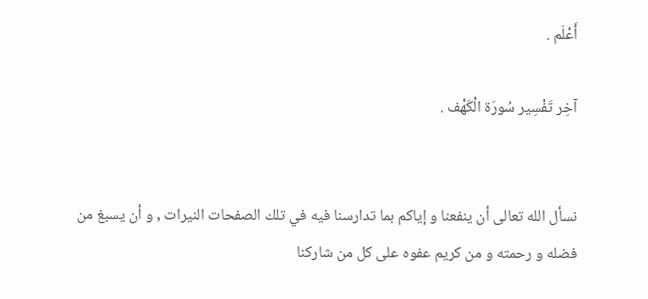أَعْلَم .

آخِر تَفْسِير سُورَة الْكَهْف .


نسأل الله تعالى أن ينفعنا و إياكم بما تدارسنا فيه في تلك الصفحات النيرات , و أن يسبغ من فضله و رحمته و من كريم عفوه على كل من شاركنا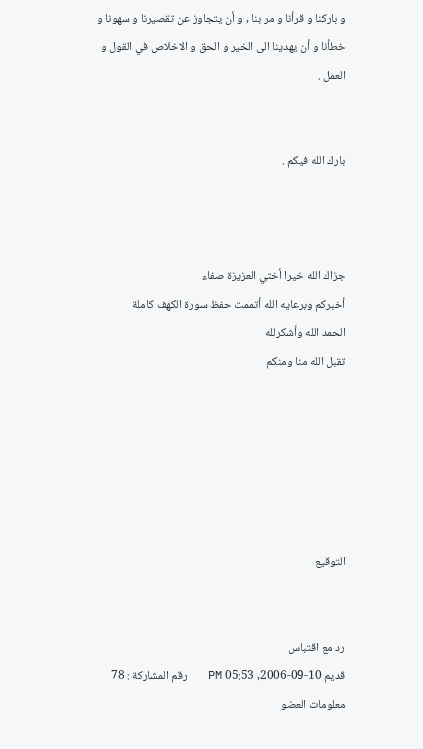و باركنا و قرأنا و مر بنا , و أن يتجاوز عن تقصيرنا و سهونا و خطأنا و أن يهدينا الى الخير و الحق و الاخلاص في القول و العمل .


بارك الله فيكم .



جزاك الله خيرا أختي العزيزة صفاء
أخبركم وبرعايه الله أتممت حفظ سورة الكهف كاملة
الحمد الله وأشكرلله
تقبل الله منا ومنكم






التوقيع


رد مع اقتباس
قديم 10-09-2006, 05:53 PM   رقم المشاركة : 78
معلومات العضو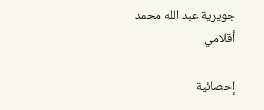جويرية عبد الله محمد
أقلامي

إحصائية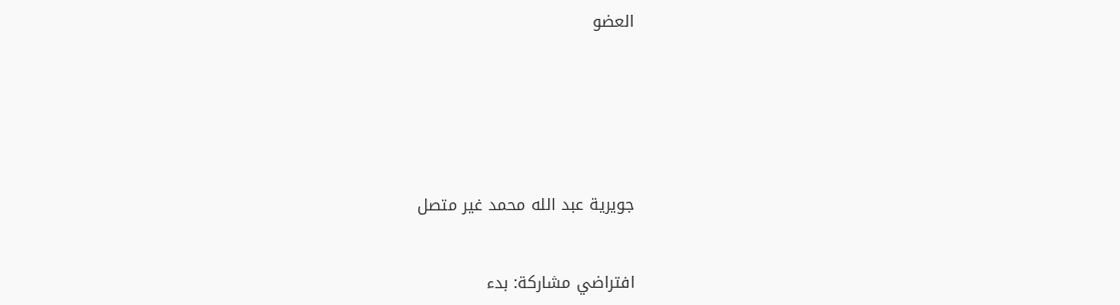العضو






جويرية عبد الله محمد غير متصل


افتراضي مشاركة: بدء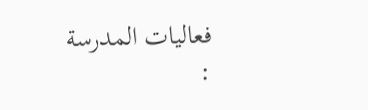فعاليات المدرسة :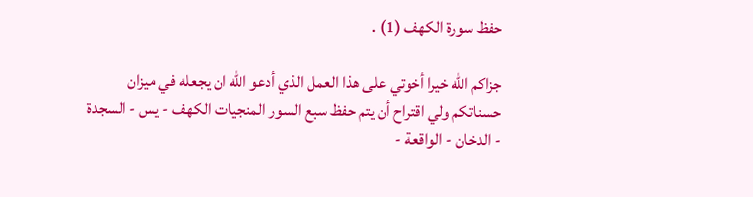حفظ سورة الكهف (1) .

جزاكم الله خيرا أخوتي على هذا العمل الذي أدعو الله ان يجعله في ميزان حسناتكم ولي اقتراح أن يتم حفظ سبع السور المنجيات الكهف - يس - السجدة - الدخان - الواقعة -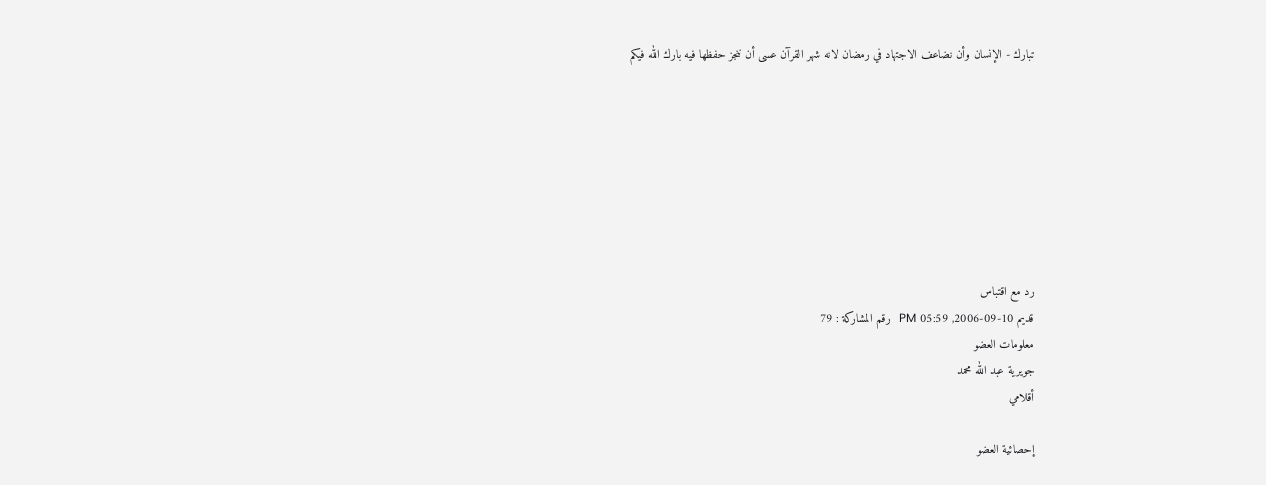تبارك - الإنسان وأن نضاعف الاجتهاد في رمضان لانه شهر القرآن عسى أن ننجز حفظها فيه بارك الله فيكم








رد مع اقتباس
قديم 10-09-2006, 05:59 PM   رقم المشاركة : 79
معلومات العضو
جويرية عبد الله محمد
أقلامي

إحصائية العضو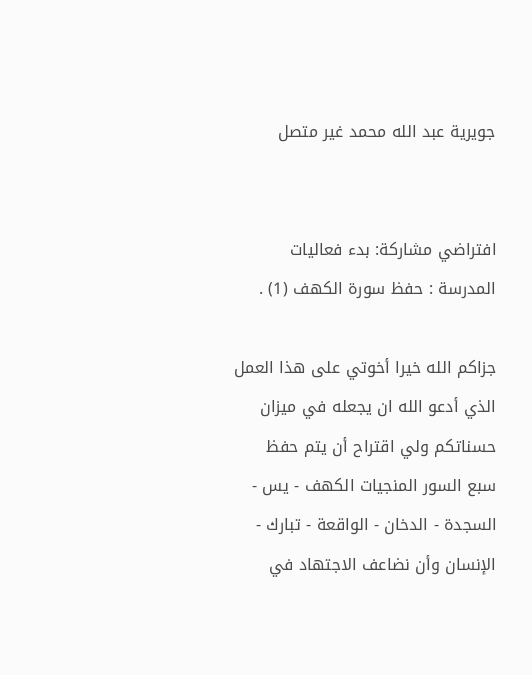جويرية عبد الله محمد غير متصل


افتراضي مشاركة: بدء فعاليات المدرسة : حفظ سورة الكهف (1) .

جزاكم الله خيرا أخوتي على هذا العمل الذي أدعو الله ان يجعله في ميزان حسناتكم ولي اقتراح أن يتم حفظ سبع السور المنجيات الكهف - يس - السجدة - الدخان - الواقعة - تبارك - الإنسان وأن نضاعف الاجتهاد في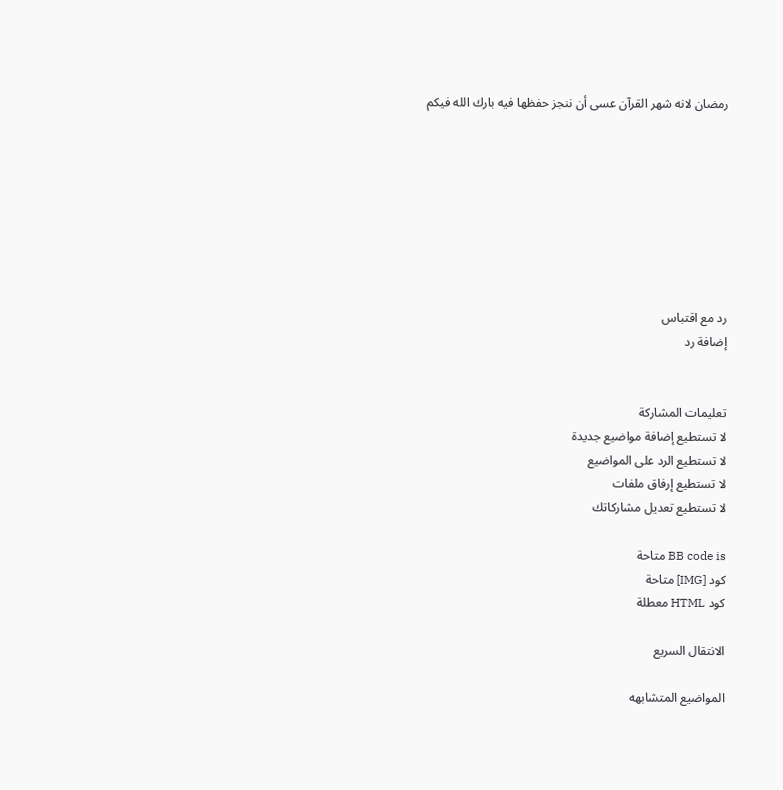رمضان لانه شهر القرآن عسى أن ننجز حفظها فيه بارك الله فيكم








رد مع اقتباس
إضافة رد


تعليمات المشاركة
لا تستطيع إضافة مواضيع جديدة
لا تستطيع الرد على المواضيع
لا تستطيع إرفاق ملفات
لا تستطيع تعديل مشاركاتك

BB code is متاحة
كود [IMG] متاحة
كود HTML معطلة

الانتقال السريع

المواضيع المتشابهه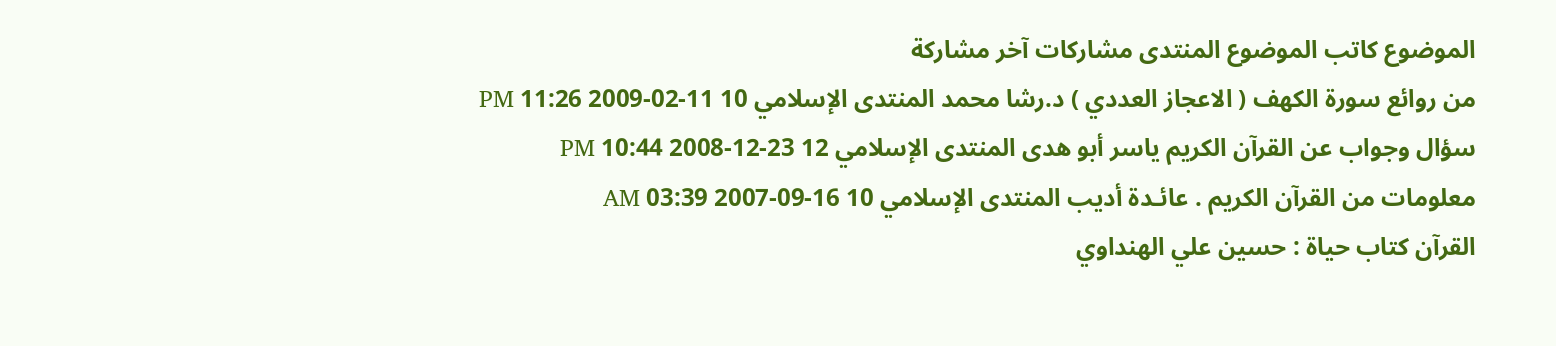الموضوع كاتب الموضوع المنتدى مشاركات آخر مشاركة
من روائع سورة الكهف ( الاعجاز العددي ) د.رشا محمد المنتدى الإسلامي 10 11-02-2009 11:26 PM
سؤال وجواب عن القرآن الكريم ياسر أبو هدى المنتدى الإسلامي 12 23-12-2008 10:44 PM
معلومات من القرآن الكريم . عائـدة أديب المنتدى الإسلامي 10 16-09-2007 03:39 AM
القرآن كتاب حياة : حسين علي الهنداوي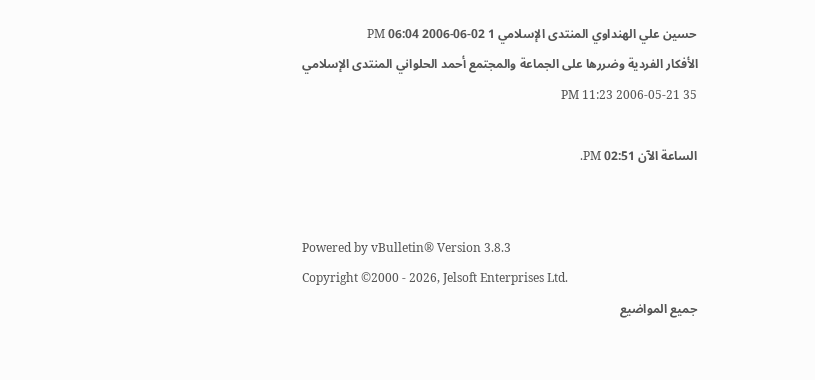حسين علي الهنداوي المنتدى الإسلامي 1 02-06-2006 06:04 PM
الأفكار الفردية وضررها على الجماعة والمجتمع أحمد الحلواني المنتدى الإسلامي 35 21-05-2006 11:23 PM

الساعة الآن 02:51 PM.


Powered by vBulletin® Version 3.8.3
Copyright ©2000 - 2026, Jelsoft Enterprises Ltd.
جميع المواضيع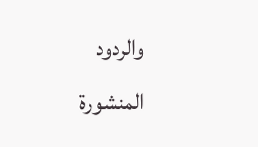والردود المنشورة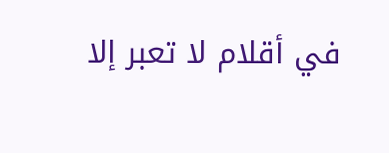في أقلام لا تعبر إلا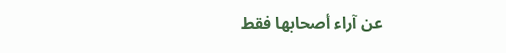عن آراء أصحابها فقط